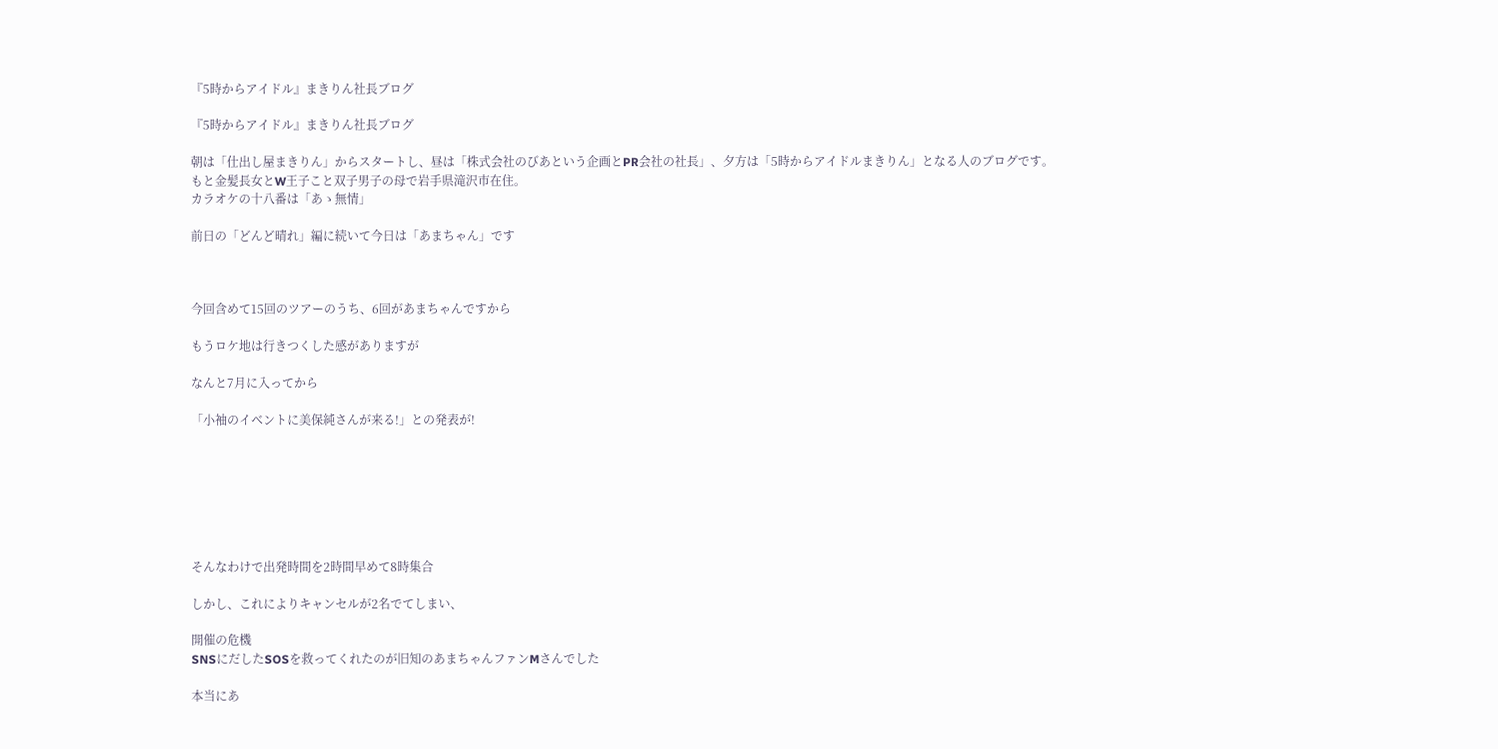『5時からアイドル』まきりん社長ブログ

『5時からアイドル』まきりん社長ブログ

朝は「仕出し屋まきりん」からスタートし、昼は「株式会社のびあという企画とPR会社の社長」、夕方は「5時からアイドルまきりん」となる人のブログです。
もと金髪長女とW王子こと双子男子の母で岩手県滝沢市在住。
カラオケの十八番は「あゝ無情」

前日の「どんど晴れ」編に続いて今日は「あまちゃん」です



今回含めて15回のツアーのうち、6回があまちゃんですから

もうロケ地は行きつくした感がありますが

なんと7月に入ってから

「小袖のイベントに美保純さんが来る!」との発表が!







そんなわけで出発時間を2時間早めて8時集合

しかし、これによりキャンセルが2名でてしまい、

開催の危機
SNSにだしたSOSを救ってくれたのが旧知のあまちゃんファンMさんでした

本当にあ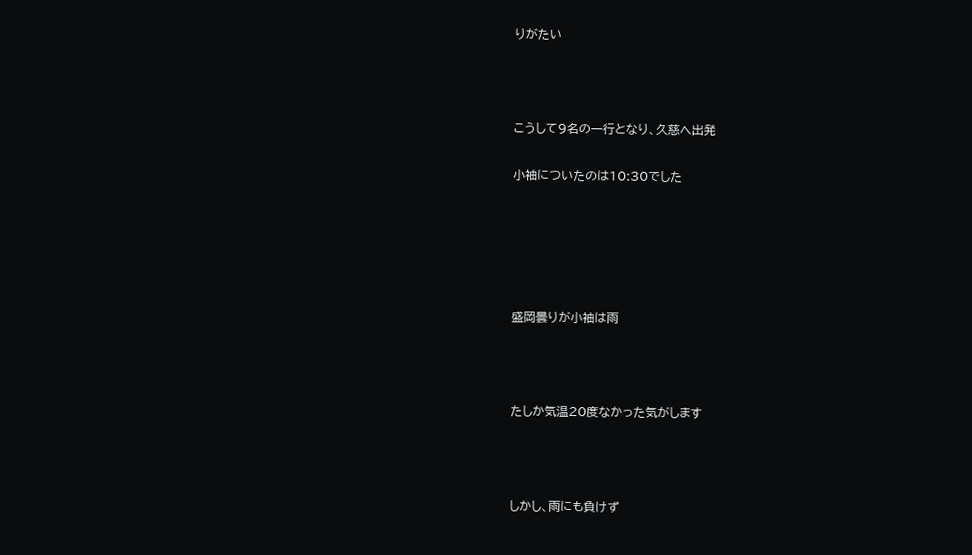りがたい



こうして9名の一行となり、久慈へ出発

小袖についたのは10:30でした





盛岡曇りが小袖は雨



たしか気温20度なかった気がします



しかし、雨にも負けず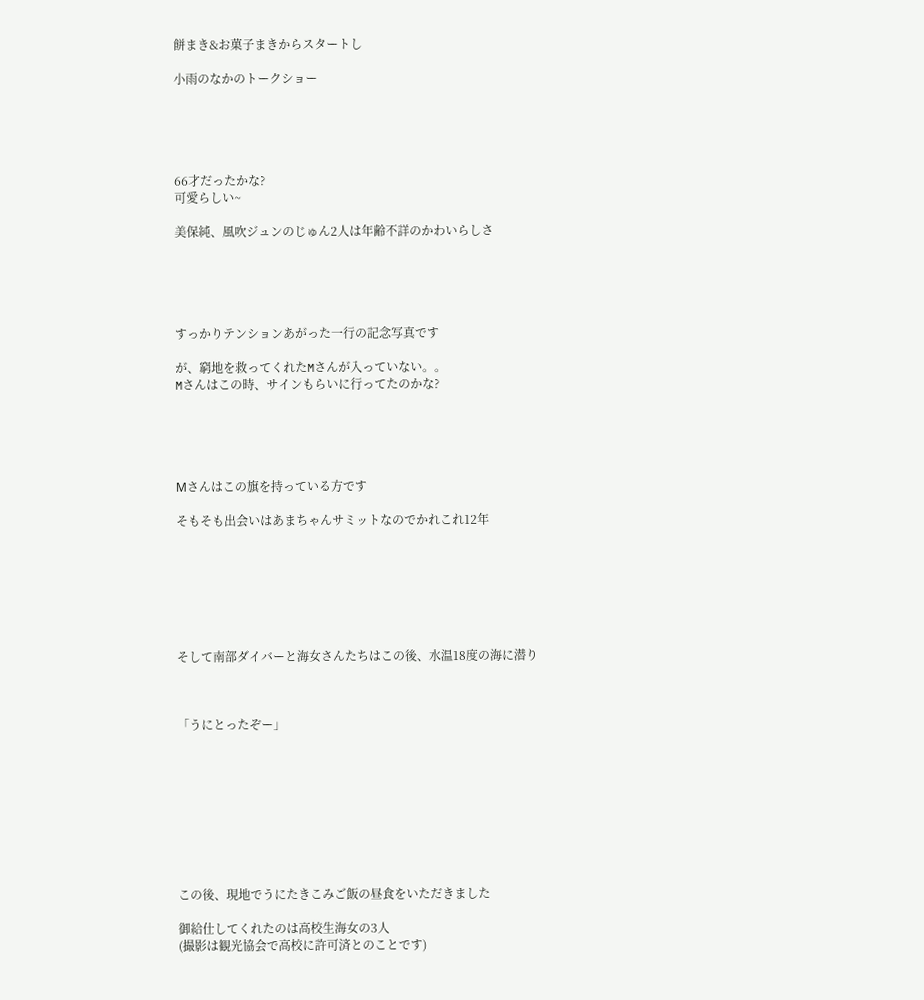餅まき&お菓子まきからスタートし

小雨のなかのトークショー





66才だったかな?
可愛らしい~

美保純、風吹ジュンのじゅん2人は年齢不詳のかわいらしさ





すっかりテンションあがった一行の記念写真です

が、窮地を救ってくれたMさんが入っていない。。
Mさんはこの時、サインもらいに行ってたのかな?





Мさんはこの旗を持っている方です

そもそも出会いはあまちゃんサミットなのでかれこれ12年







そして南部ダイバーと海女さんたちはこの後、水温18度の海に潜り



「うにとったぞー」









この後、現地でうにたきこみご飯の昼食をいただきました

御給仕してくれたのは高校生海女の3人
(撮影は観光協会で高校に許可済とのことです)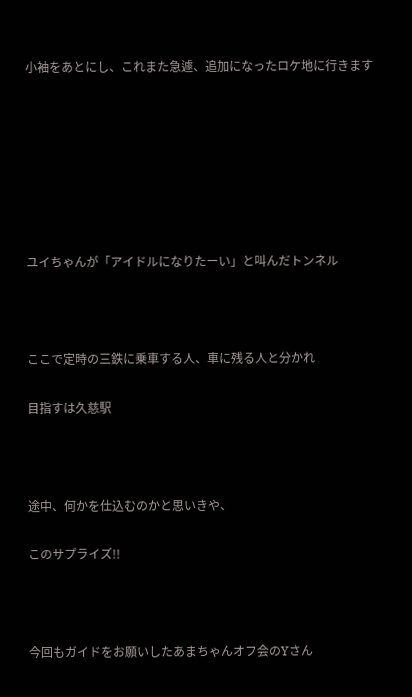小袖をあとにし、これまた急遽、追加になったロケ地に行きます







ユイちゃんが「アイドルになりたーい」と叫んだトンネル



ここで定時の三鉄に乗車する人、車に残る人と分かれ

目指すは久慈駅



途中、何かを仕込むのかと思いきや、

このサプライズ!!



今回もガイドをお願いしたあまちゃんオフ会のYさん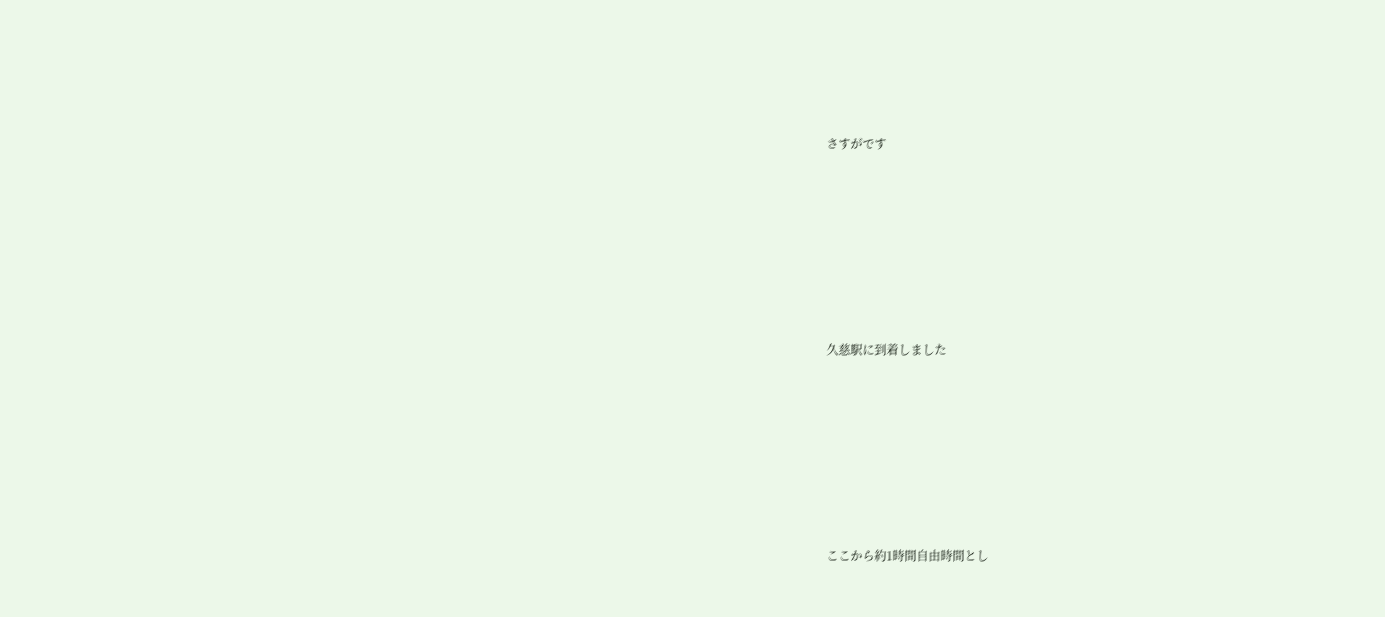さすがです







久慈駅に到着しました







ここから約1時間自由時間とし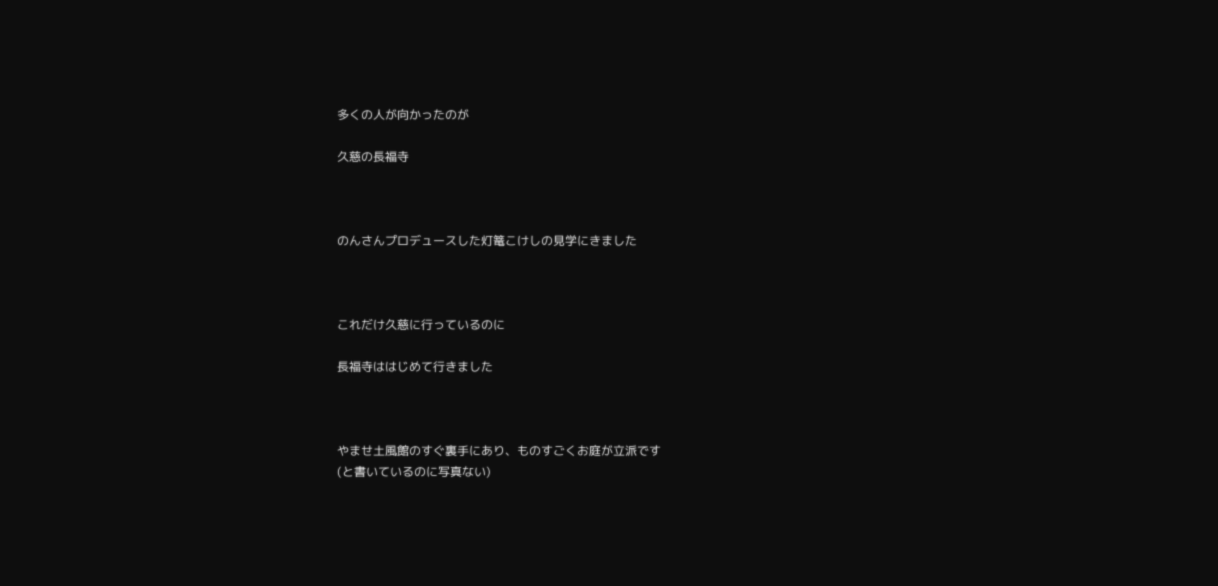多くの人が向かったのが

久慈の長福寺



のんさんプロデュースした灯篭こけしの見学にきました



これだけ久慈に行っているのに

長福寺ははじめて行きました



やませ土風館のすぐ裏手にあり、ものすごくお庭が立派です
(と書いているのに写真ない)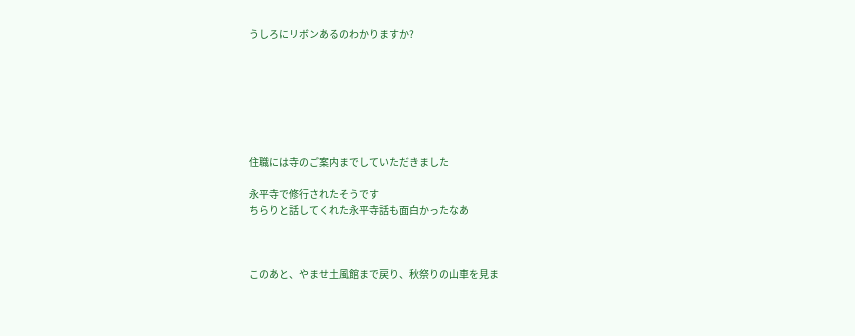うしろにリボンあるのわかりますか?







住職には寺のご案内までしていただきました

永平寺で修行されたそうです
ちらりと話してくれた永平寺話も面白かったなあ



このあと、やませ土風館まで戻り、秋祭りの山車を見ま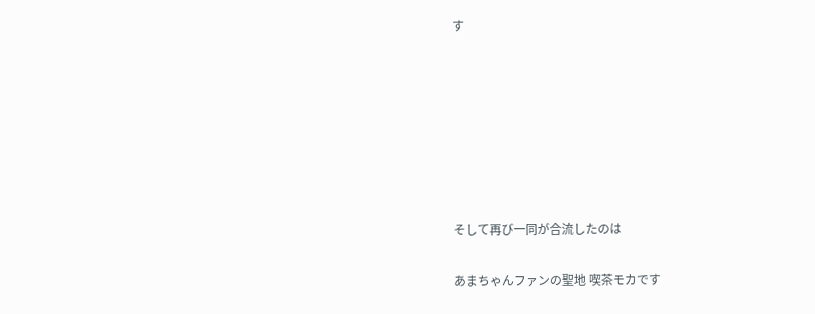す







そして再び一同が合流したのは

あまちゃんファンの聖地 喫茶モカです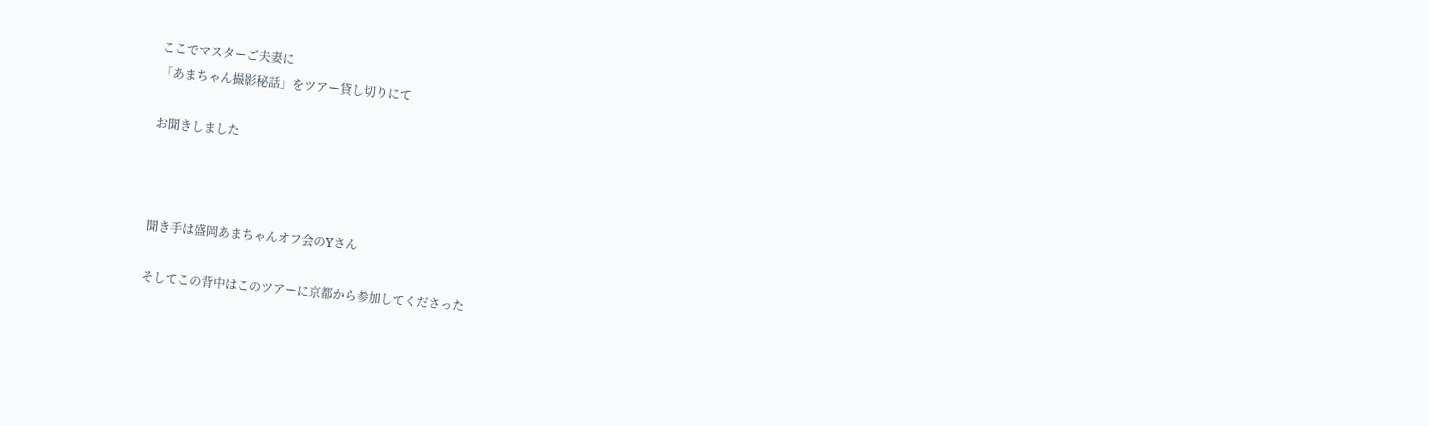ここでマスターご夫妻に
「あまちゃん撮影秘話」をツアー貸し切りにて

お聞きしました



聞き手は盛岡あまちゃんオフ会のYさん

そしてこの背中はこのツアーに京都から参加してくださった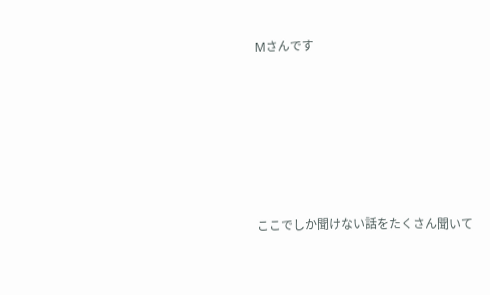Mさんです







ここでしか聞けない話をたくさん聞いて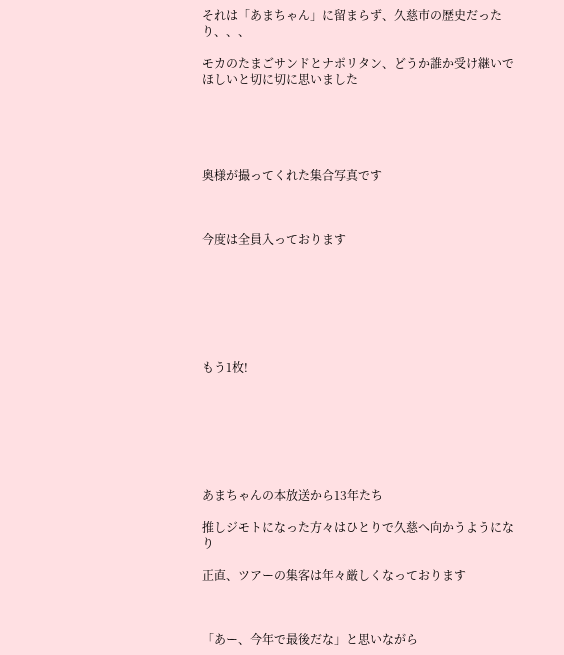それは「あまちゃん」に留まらず、久慈市の歴史だったり、、、

モカのたまごサンドとナポリタン、どうか誰か受け継いでほしいと切に切に思いました





奥様が撮ってくれた集合写真です



今度は全員入っております







もう1枚!







あまちゃんの本放送から13年たち

推しジモトになった方々はひとりで久慈へ向かうようになり

正直、ツアーの集客は年々厳しくなっております



「あー、今年で最後だな」と思いながら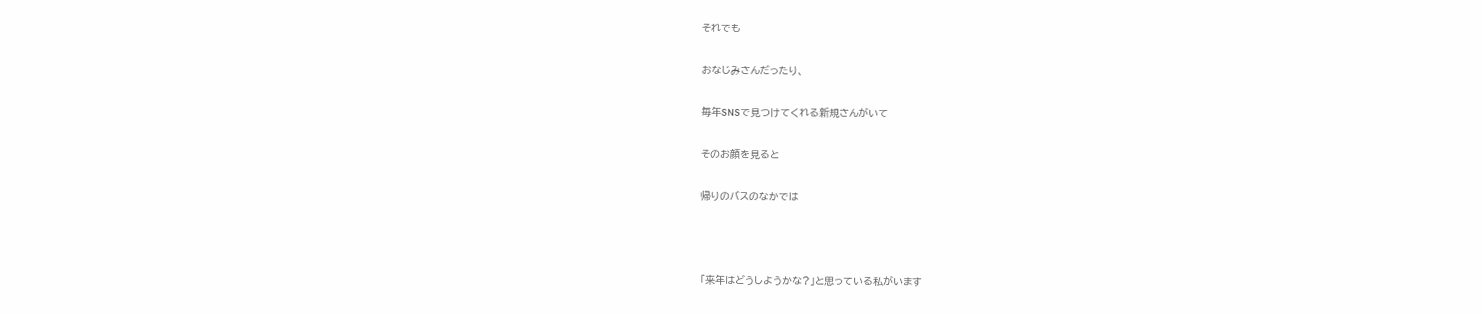それでも

おなじみさんだったり、

毎年SNSで見つけてくれる新規さんがいて

そのお顔を見ると

帰りのバスのなかでは



「来年はどうしようかな?」と思っている私がいます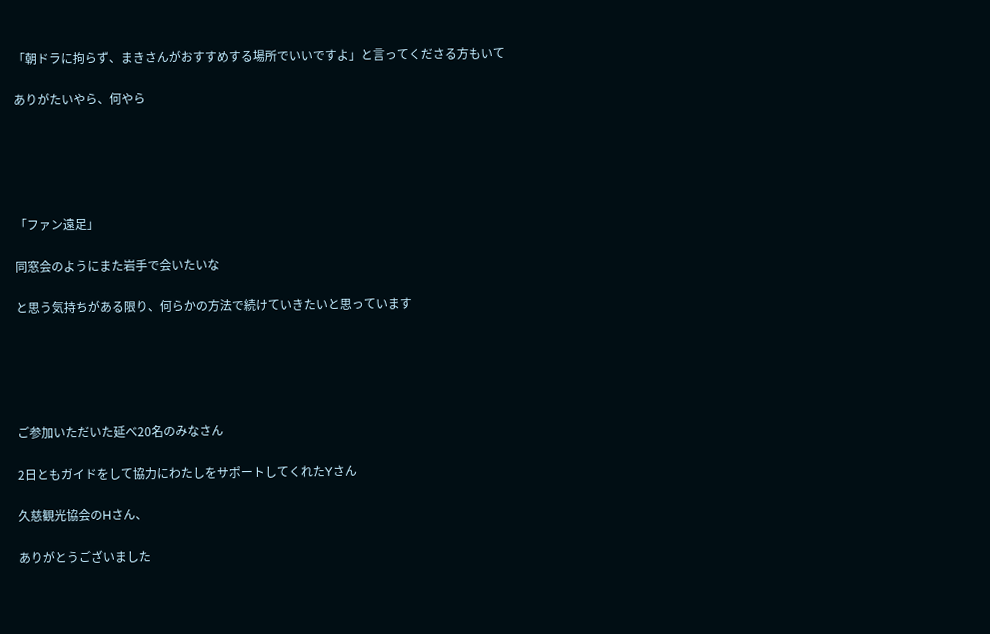「朝ドラに拘らず、まきさんがおすすめする場所でいいですよ」と言ってくださる方もいて

ありがたいやら、何やら





「ファン遠足」

同窓会のようにまた岩手で会いたいな

と思う気持ちがある限り、何らかの方法で続けていきたいと思っています





ご参加いただいた延べ20名のみなさん

2日ともガイドをして協力にわたしをサポートしてくれたYさん

久慈観光協会のHさん、

ありがとうございました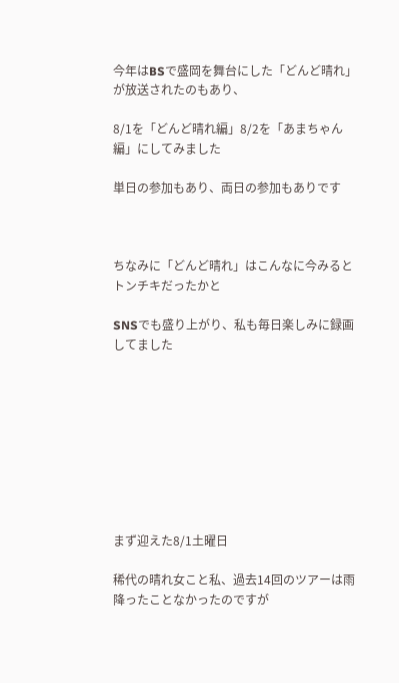今年はBSで盛岡を舞台にした「どんど晴れ」が放送されたのもあり、

8/1を「どんど晴れ編」8/2を「あまちゃん編」にしてみました

単日の参加もあり、両日の参加もありです



ちなみに「どんど晴れ」はこんなに今みるとトンチキだったかと

SNSでも盛り上がり、私も毎日楽しみに録画してました









まず迎えた8/1土曜日

稀代の晴れ女こと私、過去14回のツアーは雨降ったことなかったのですが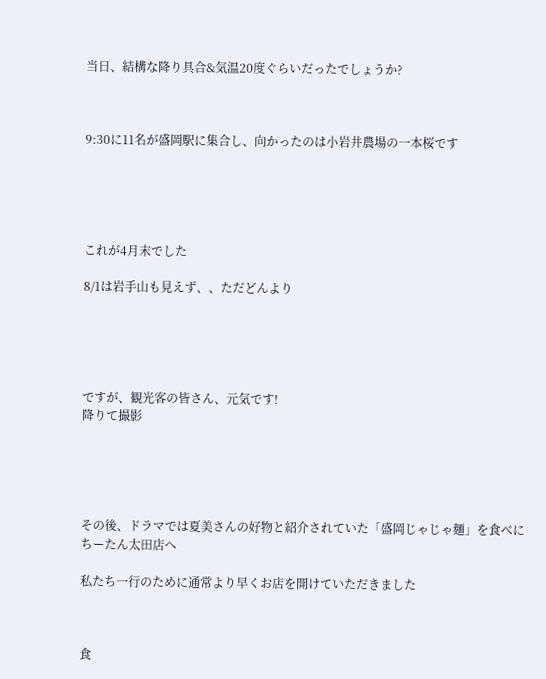当日、結構な降り具合&気温20度ぐらいだったでしょうか?



9:30に11名が盛岡駅に集合し、向かったのは小岩井農場の一本桜です





これが4月末でした

8/1は岩手山も見えず、、ただどんより





ですが、観光客の皆さん、元気です!
降りて撮影





その後、ドラマでは夏美さんの好物と紹介されていた「盛岡じゃじゃ麺」を食べに
ちーたん太田店へ

私たち一行のために通常より早くお店を開けていただきました



食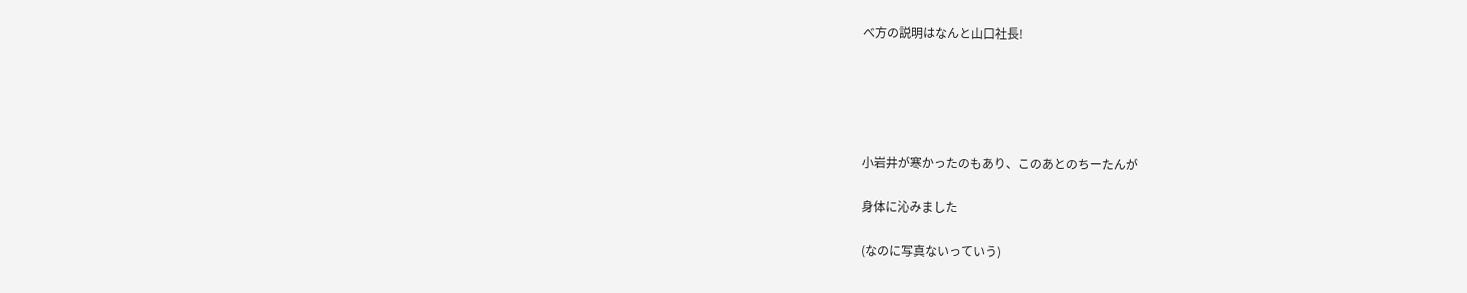べ方の説明はなんと山口社長!





小岩井が寒かったのもあり、このあとのちーたんが

身体に沁みました

(なのに写真ないっていう)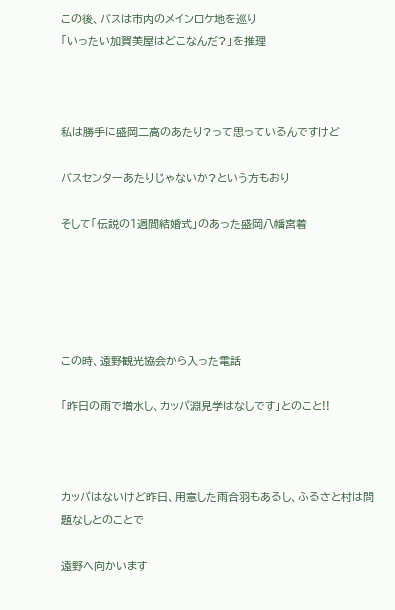この後、バスは市内のメインロケ地を巡り
「いったい加賀美屋はどこなんだ?」を推理



私は勝手に盛岡二高のあたり?って思っているんですけど

バスセンターあたりじゃないか?という方もおり

そして「伝説の1週間結婚式」のあった盛岡八幡宮着





この時、遠野観光協会から入った電話

「昨日の雨で増水し、カッパ淵見学はなしです」とのこと!!



カッパはないけど昨日、用意した雨合羽もあるし、ふるさと村は問題なしとのことで

遠野へ向かいます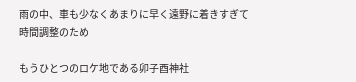雨の中、車も少なくあまりに早く遠野に着きすぎて時間調整のため

もうひとつのロケ地である卯子酉神社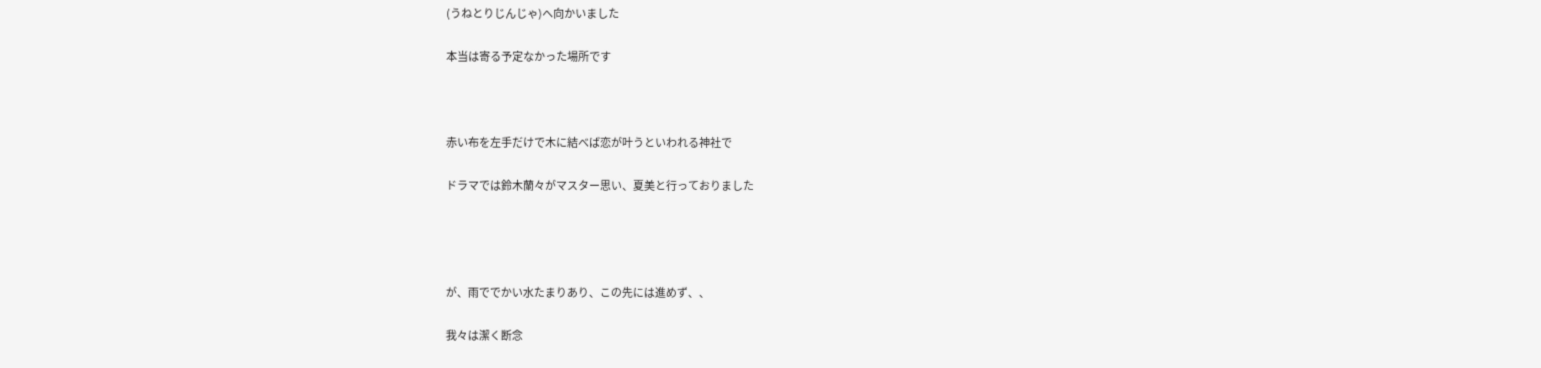(うねとりじんじゃ)へ向かいました

本当は寄る予定なかった場所です



赤い布を左手だけで木に結べば恋が叶うといわれる神社で

ドラマでは鈴木蘭々がマスター思い、夏美と行っておりました




が、雨ででかい水たまりあり、この先には進めず、、

我々は潔く断念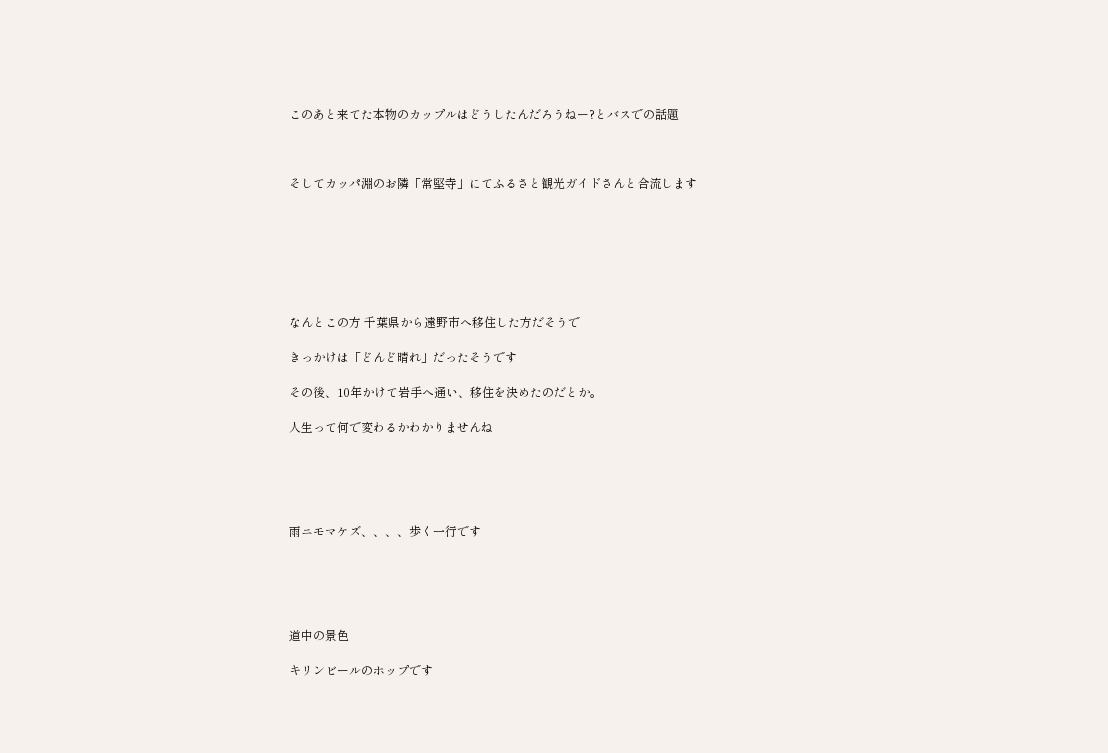このあと来てた本物のカップルはどうしたんだろうねー?とバスでの話題



そしてカッパ淵のお隣「常堅寺」にてふるさと観光ガイドさんと合流します







なんとこの方 千葉県から遠野市へ移住した方だそうで

きっかけは「どんど晴れ」だったそうです

その後、10年かけて岩手へ通い、移住を決めたのだとか。

人生って何で変わるかわかりませんね





雨ニモマケズ、、、、歩く一行です





道中の景色

キリンビールのホップです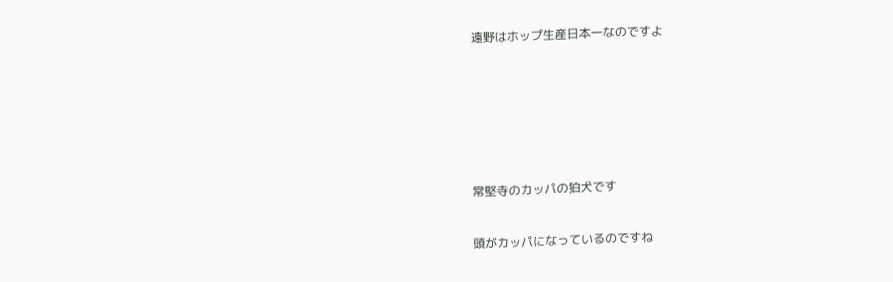遠野はホップ生産日本一なのですよ





常堅寺のカッパの狛犬です

頭がカッパになっているのですね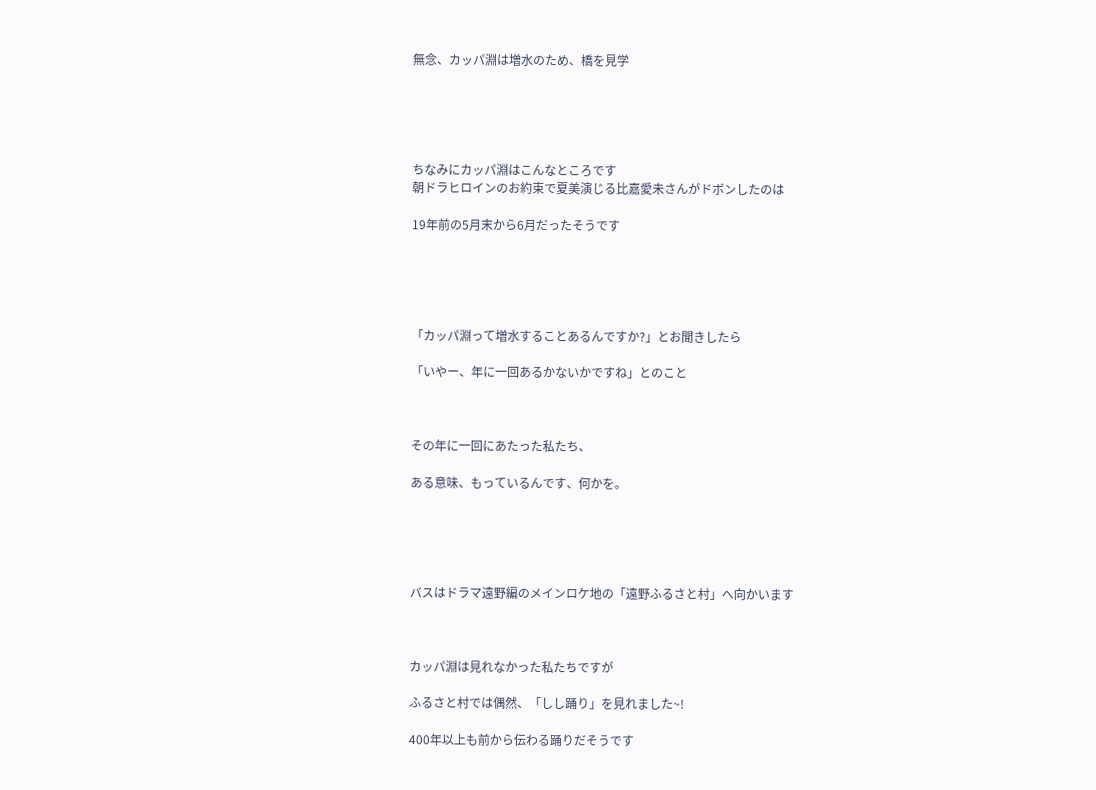無念、カッパ淵は増水のため、橋を見学





ちなみにカッパ淵はこんなところです
朝ドラヒロインのお約束で夏美演じる比嘉愛未さんがドボンしたのは

19年前の5月末から6月だったそうです





「カッパ淵って増水することあるんですか?」とお聞きしたら

「いやー、年に一回あるかないかですね」とのこと



その年に一回にあたった私たち、

ある意味、もっているんです、何かを。





バスはドラマ遠野編のメインロケ地の「遠野ふるさと村」へ向かいます



カッパ淵は見れなかった私たちですが

ふるさと村では偶然、「しし踊り」を見れました~!

400年以上も前から伝わる踊りだそうです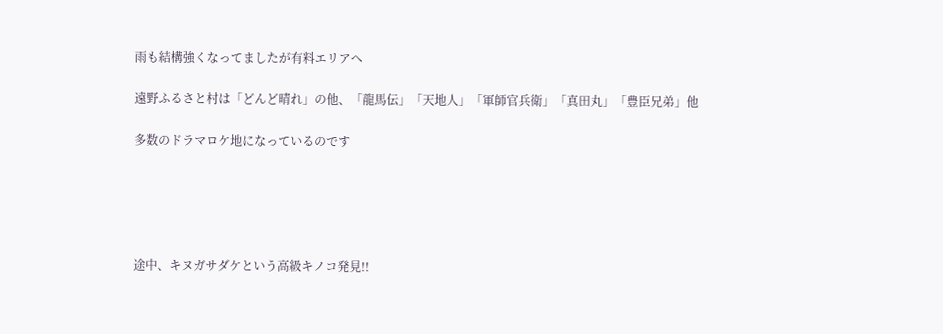雨も結構強くなってましたが有料エリアへ

遠野ふるさと村は「どんど晴れ」の他、「龍馬伝」「天地人」「軍師官兵衛」「真田丸」「豊臣兄弟」他

多数のドラマロケ地になっているのです





途中、キヌガサダケという高級キノコ発見!!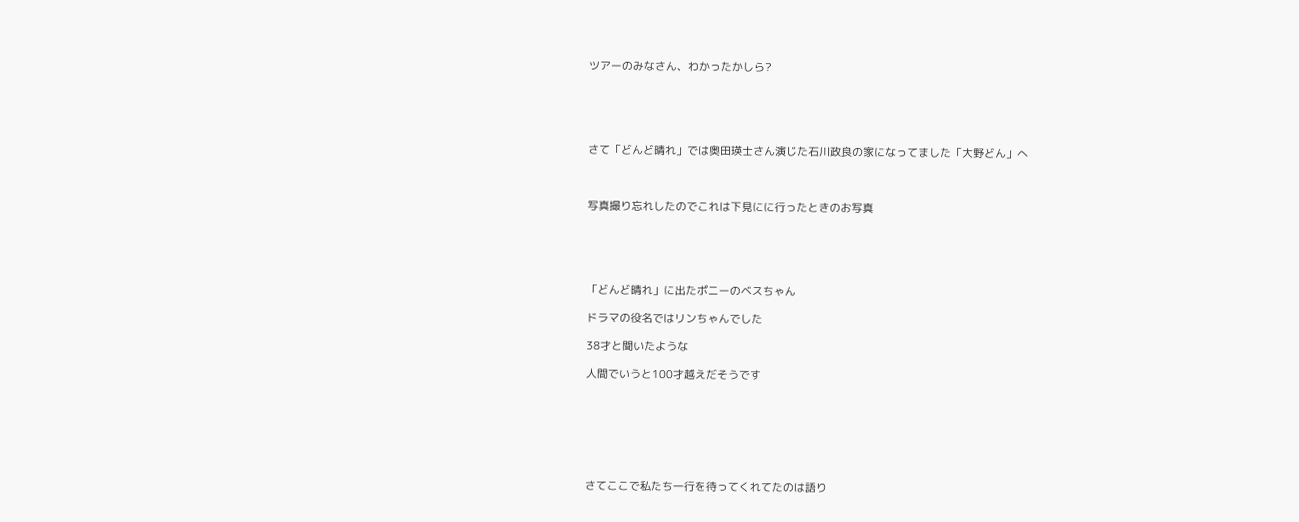ツアーのみなさん、わかったかしら?





さて「どんど晴れ」では奥田瑛士さん演じた石川政良の家になってました「大野どん」へ



写真撮り忘れしたのでこれは下見にに行ったときのお写真





「どんど晴れ」に出たポニーのベスちゃん

ドラマの役名ではリンちゃんでした

38才と聞いたような

人間でいうと100才越えだそうです







さてここで私たち一行を待ってくれてたのは語り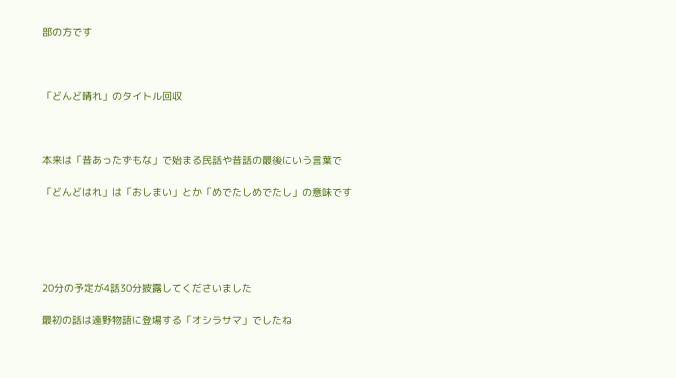部の方です



「どんど晴れ」のタイトル回収



本来は「昔あったずもな」で始まる民話や昔話の最後にいう言葉で

「どんどはれ」は「おしまい」とか「めでたしめでたし」の意味です





20分の予定が4話30分披露してくださいました

最初の話は遠野物語に登場する「オシラサマ」でしたね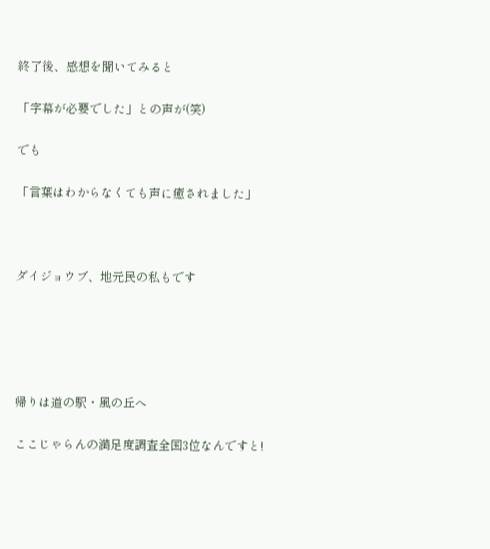終了後、感想を聞いてみると

「字幕が必要でした」との声が(笑)

でも

「言葉はわからなくても声に癒されました」



ダイジョウブ、地元民の私もです





帰りは道の駅・風の丘へ

ここじゃらんの満足度調査全国3位なんですと!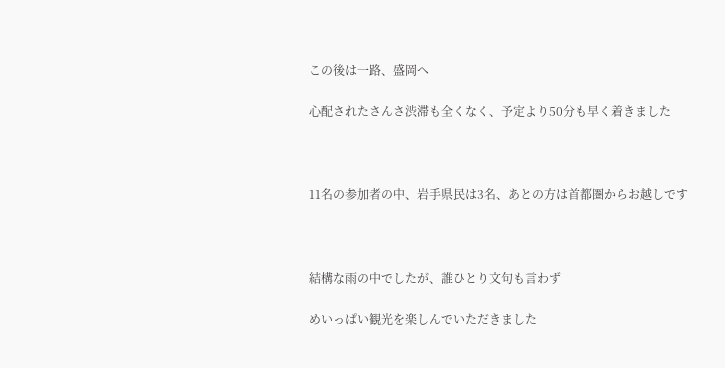この後は一路、盛岡へ

心配されたさんさ渋滞も全くなく、予定より50分も早く着きました



11名の参加者の中、岩手県民は3名、あとの方は首都圏からお越しです



結構な雨の中でしたが、誰ひとり文句も言わず

めいっぱい観光を楽しんでいただきました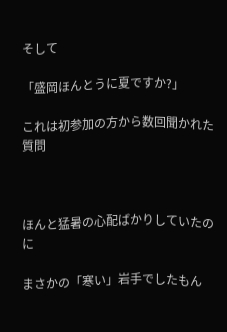そして

「盛岡ほんとうに夏ですか?」

これは初参加の方から数回聞かれた質問



ほんと猛暑の心配ばかりしていたのに

まさかの「寒い」岩手でしたもん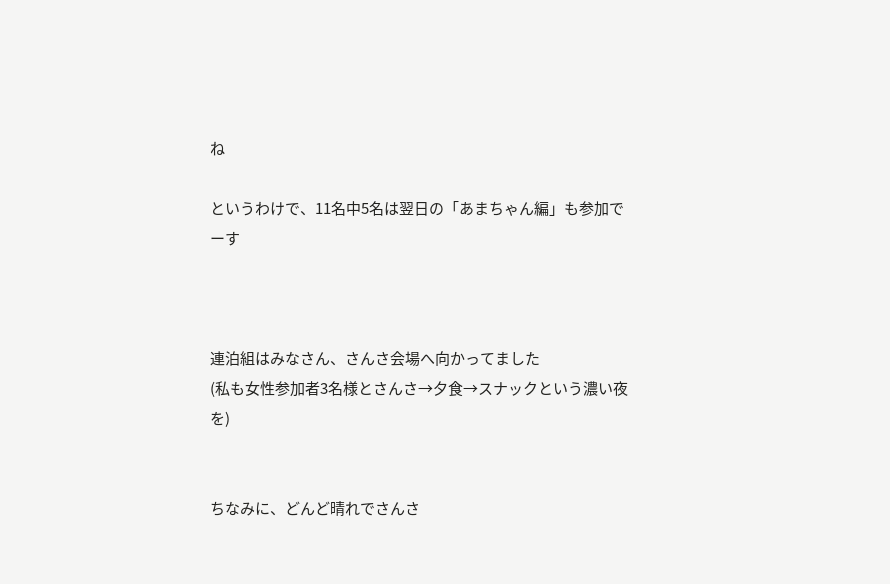ね

というわけで、11名中5名は翌日の「あまちゃん編」も参加でーす



連泊組はみなさん、さんさ会場へ向かってました
(私も女性参加者3名様とさんさ→夕食→スナックという濃い夜を)


ちなみに、どんど晴れでさんさ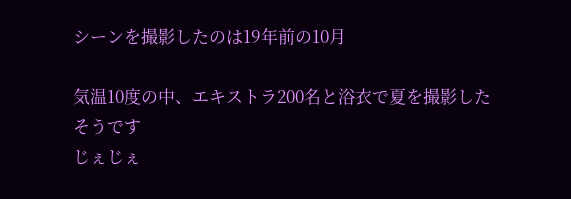シーンを撮影したのは19年前の10月

気温10度の中、エキストラ200名と浴衣で夏を撮影したそうです
じぇじぇ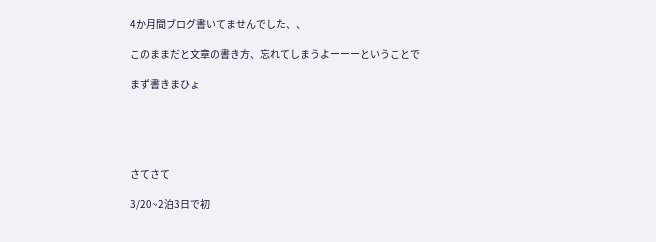4か月間ブログ書いてませんでした、、

このままだと文章の書き方、忘れてしまうよーーーということで

まず書きまひょ





さてさて

3/20~2泊3日で初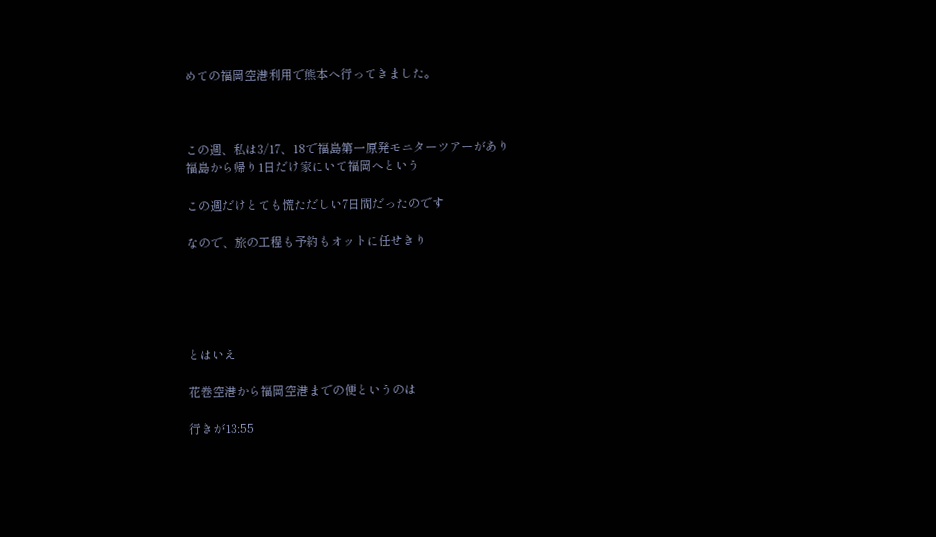めての福岡空港利用で熊本へ行ってきました。



この週、私は3/17、18で福島第一原発モニターツアーがあり
福島から帰り1日だけ家にいて福岡へという

この週だけとても慌ただしい7日間だったのです

なので、旅の工程も予約もオットに任せきり





とはいえ

花巻空港から福岡空港までの便というのは

行きが13:55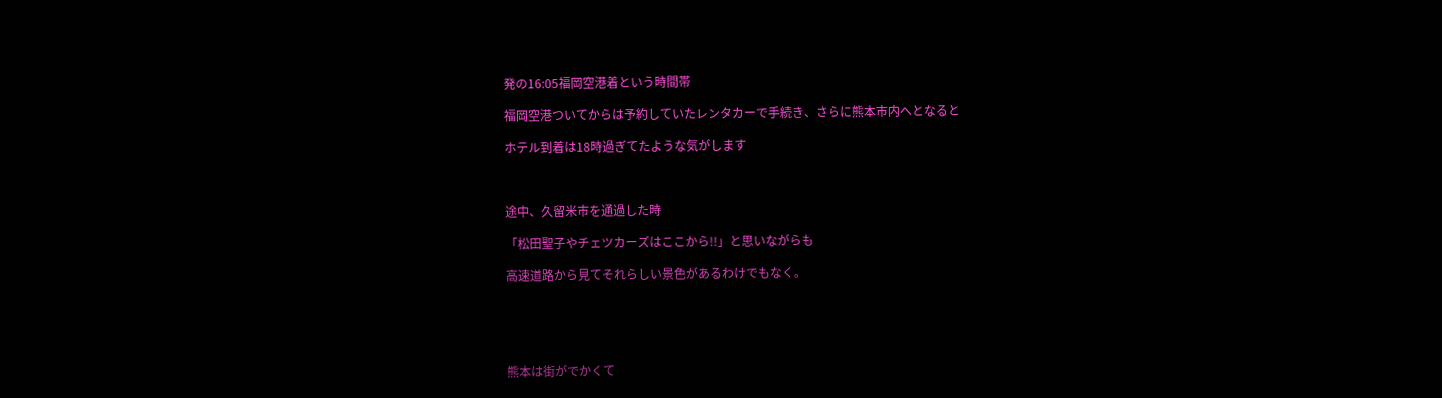発の16:05福岡空港着という時間帯

福岡空港ついてからは予約していたレンタカーで手続き、さらに熊本市内へとなると

ホテル到着は18時過ぎてたような気がします



途中、久留米市を通過した時

「松田聖子やチェツカーズはここから!!」と思いながらも

高速道路から見てそれらしい景色があるわけでもなく。





熊本は街がでかくて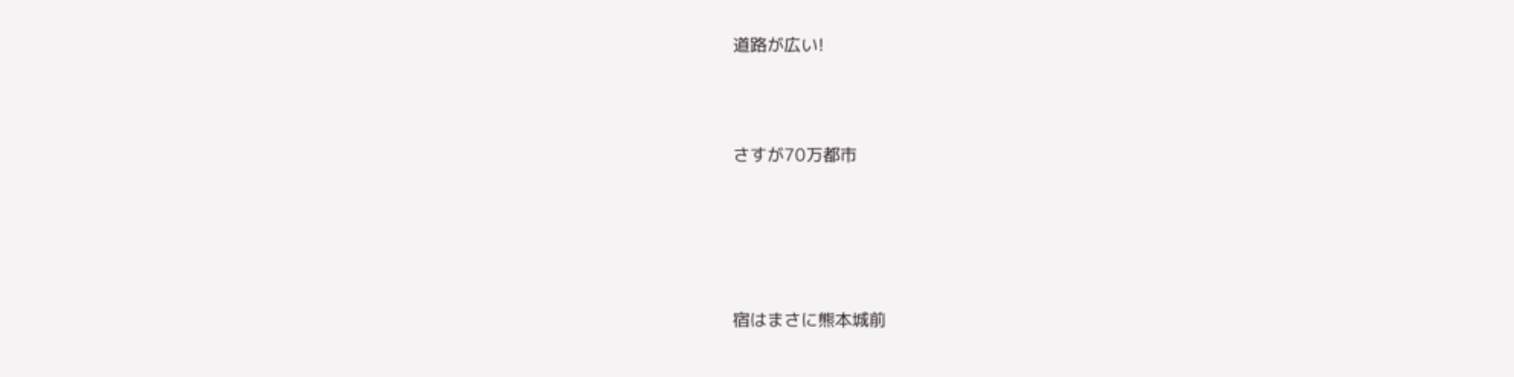道路が広い!



さすが70万都市





宿はまさに熊本城前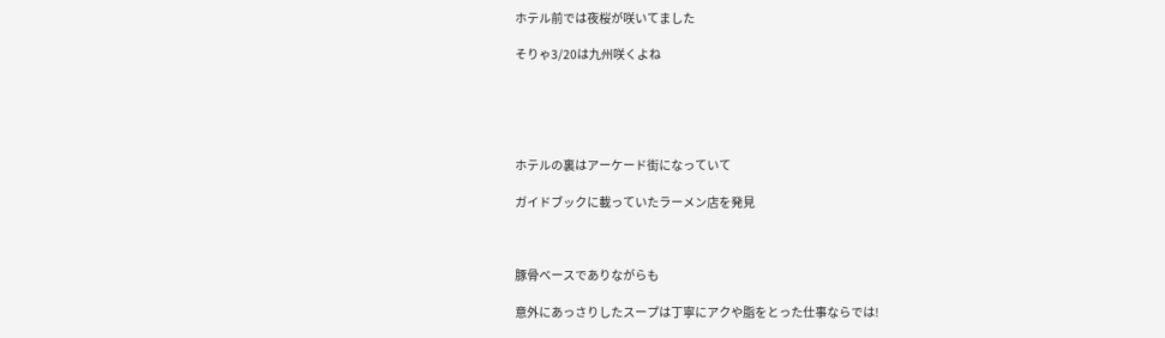ホテル前では夜桜が咲いてました

そりゃ3/20は九州咲くよね





ホテルの裏はアーケード街になっていて

ガイドブックに載っていたラーメン店を発見



豚骨ベースでありながらも

意外にあっさりしたスープは丁寧にアクや脂をとった仕事ならでは!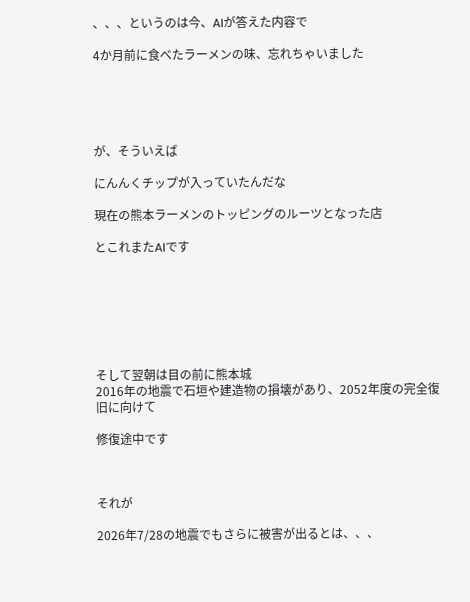、、、というのは今、AIが答えた内容で

4か月前に食べたラーメンの味、忘れちゃいました





が、そういえば

にんんくチップが入っていたんだな

現在の熊本ラーメンのトッピングのルーツとなった店

とこれまたAIです







そして翌朝は目の前に熊本城
2016年の地震で石垣や建造物の損壊があり、2052年度の完全復旧に向けて

修復途中です



それが

2026年7/28の地震でもさらに被害が出るとは、、、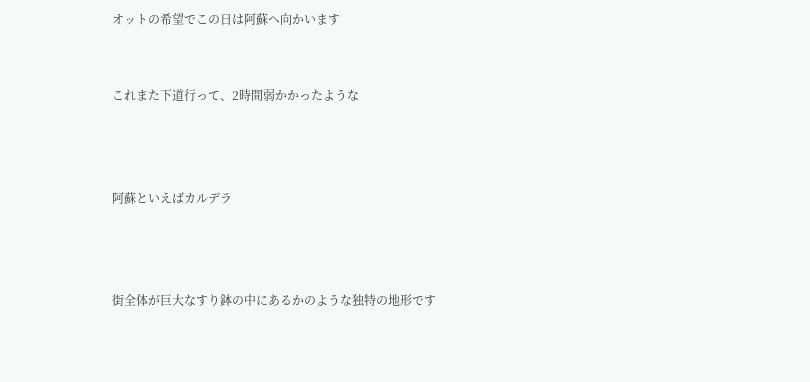オットの希望でこの日は阿蘇へ向かいます


これまた下道行って、2時間弱かかったような



阿蘇といえばカルデラ



街全体が巨大なすり鉢の中にあるかのような独特の地形です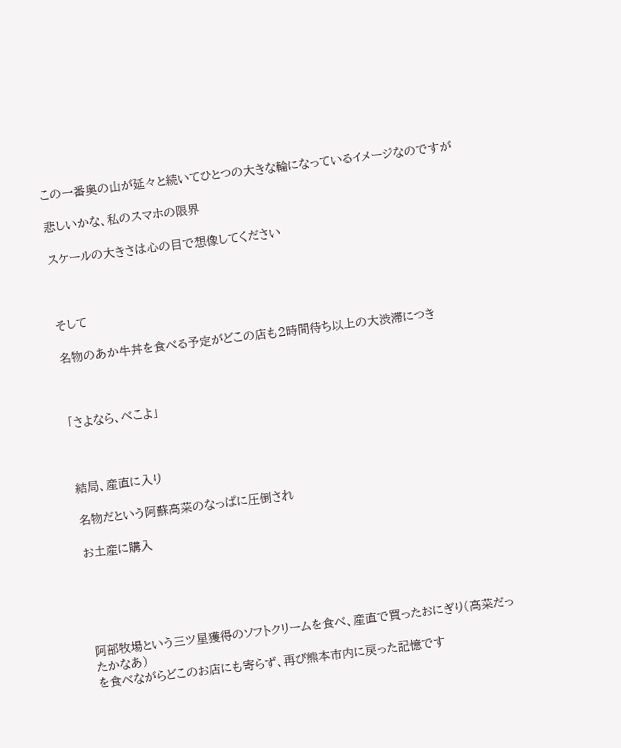この一番奥の山が延々と続いてひとつの大きな輪になっているイメージなのですが

悲しいかな、私のスマホの限界

スケールの大きさは心の目で想像してください



そして

名物のあか牛丼を食べる予定がどこの店も2時間待ち以上の大渋滞につき



「さよなら、べこよ」



結局、産直に入り

名物だという阿蘇高菜のなっぱに圧倒され

お土産に購入





阿部牧場という三ツ星獲得のソフトクリームを食べ、産直で買ったおにぎり(高菜だったかなあ)
を食べながらどこのお店にも寄らず、再び熊本市内に戻った記憶です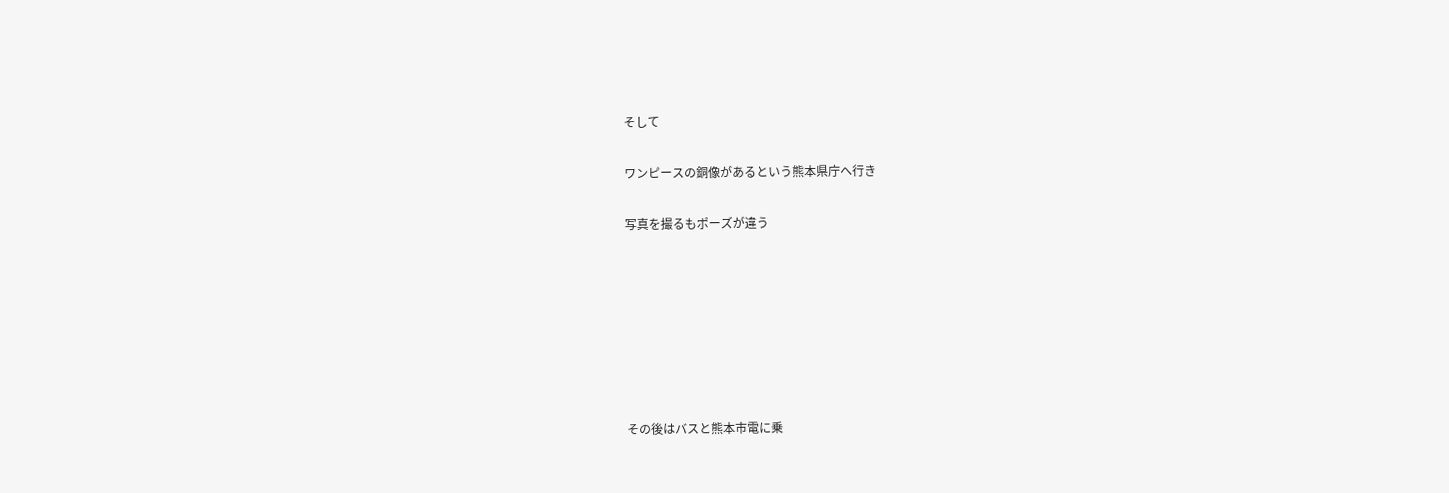そして

ワンピースの銅像があるという熊本県庁へ行き

写真を撮るもポーズが違う







その後はバスと熊本市電に乗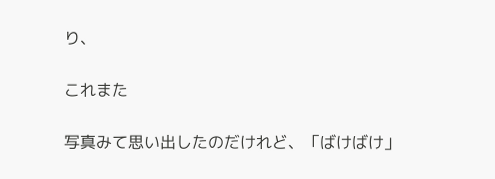り、

これまた

写真みて思い出したのだけれど、「ばけばけ」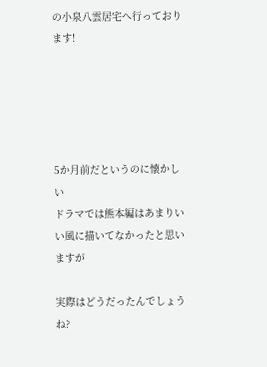の小泉八雲居宅へ行っております!





5か月前だというのに懐かしい
ドラマでは熊本編はあまりいい風に描いてなかったと思いますが

実際はどうだったんでしょうね?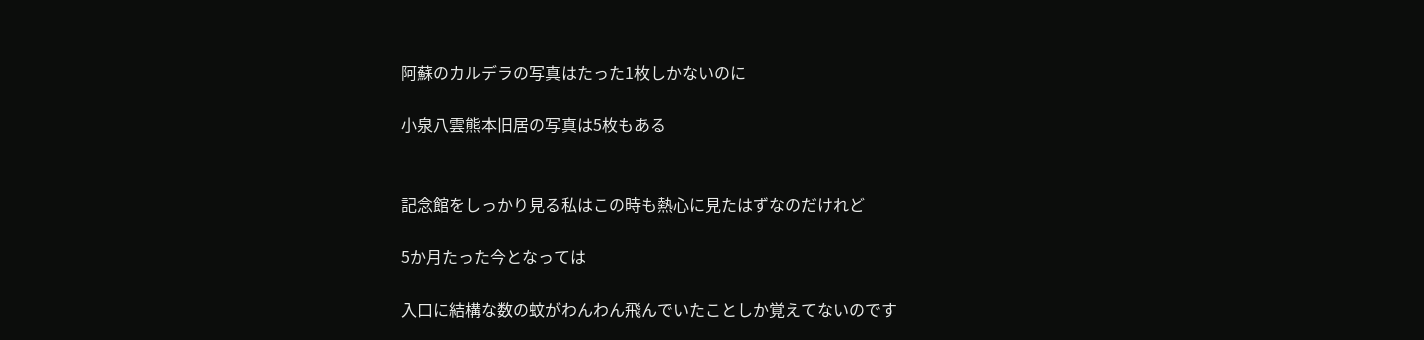阿蘇のカルデラの写真はたった1枚しかないのに

小泉八雲熊本旧居の写真は5枚もある


記念館をしっかり見る私はこの時も熱心に見たはずなのだけれど

5か月たった今となっては

入口に結構な数の蚊がわんわん飛んでいたことしか覚えてないのです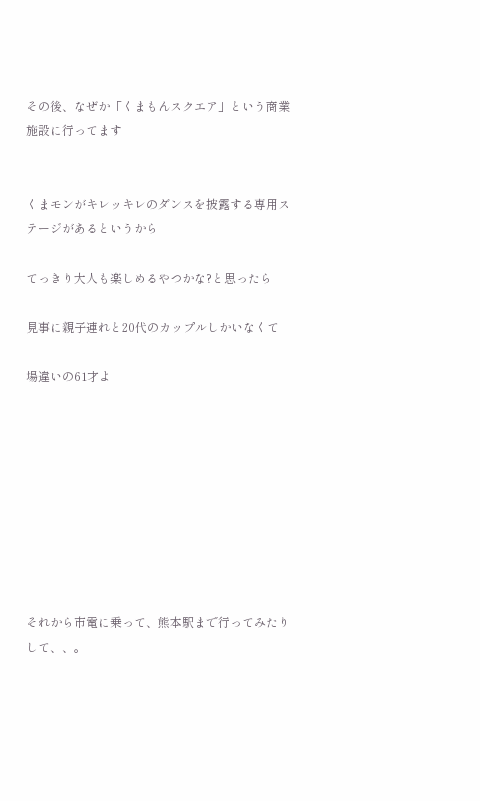その後、なぜか「くまもんスクエア」という商業施設に行ってます


くまモンがキレッキレのダンスを披露する専用ステージがあるというから

てっきり大人も楽しめるやつかな?と思ったら

見事に親子連れと20代のカップルしかいなくて

場違いの61才よ









それから市電に乗って、熊本駅まで行ってみたりして、、。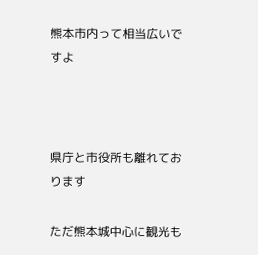熊本市内って相当広いですよ



県庁と市役所も離れております

ただ熊本城中心に観光も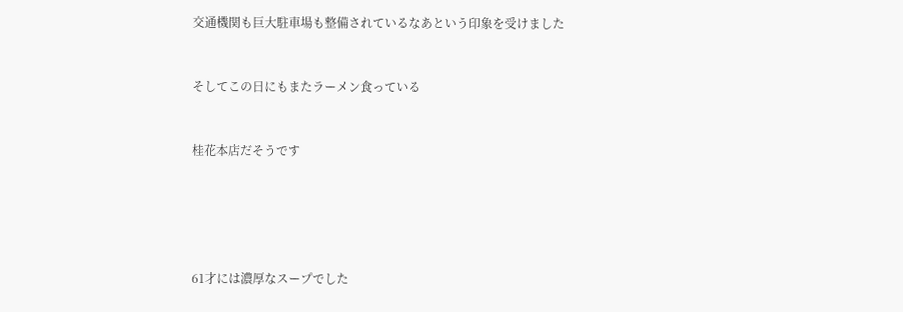交通機関も巨大駐車場も整備されているなあという印象を受けました



そしてこの日にもまたラーメン食っている



桂花本店だそうです







61才には濃厚なスープでした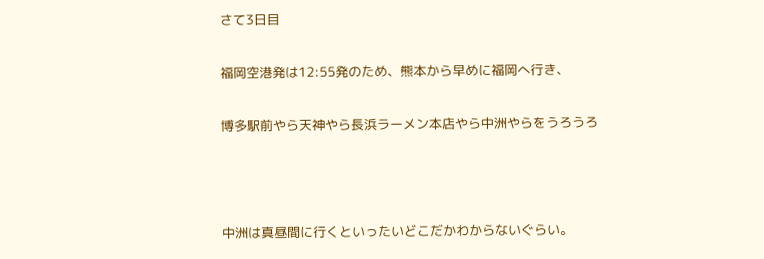さて3日目

福岡空港発は12:55発のため、熊本から早めに福岡へ行き、

博多駅前やら天神やら長浜ラーメン本店やら中洲やらをうろうろ



中洲は真昼間に行くといったいどこだかわからないぐらい。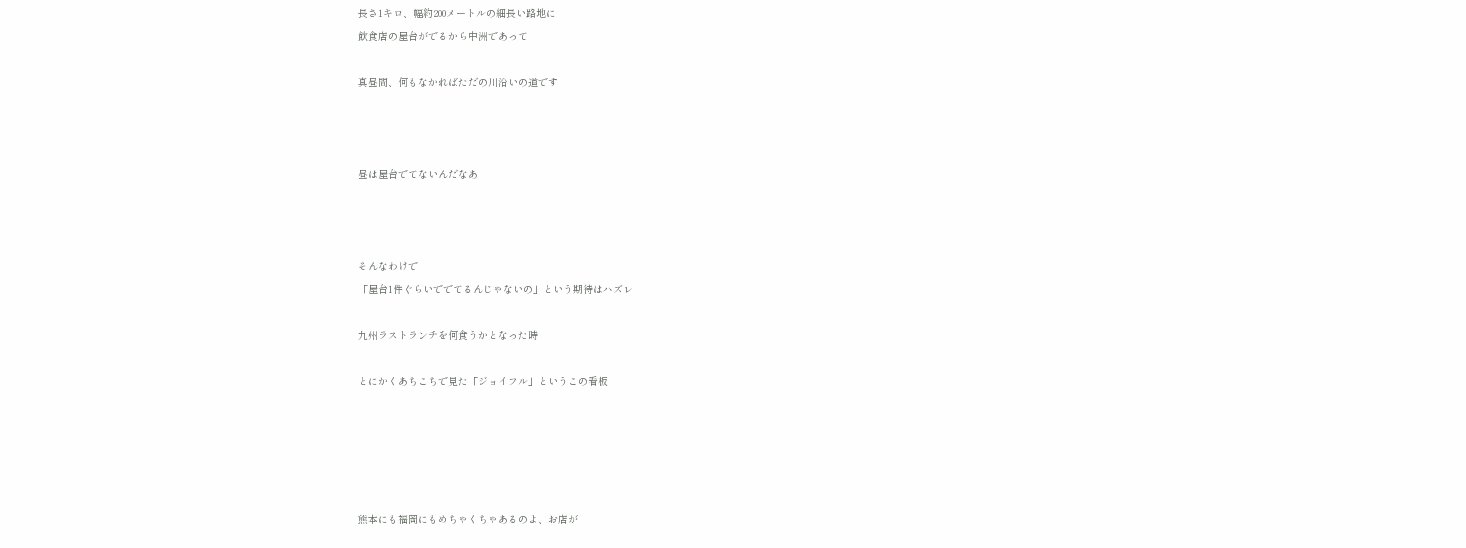長さ1キロ、幅約200メートルの細長い路地に
飲食店の屋台がでるから中洲であって

真昼間、何もなかればただの川沿いの道です



昼は屋台でてないんだなあ



そんなわけで
「屋台1件ぐらいででてるんじゃないの」という期待はハズレ

九州ラストランチを何食うかとなった時

とにかくあちこちで見た「ジョイフル」というこの看板





熊本にも福岡にもめちゃくちゃあるのよ、お店が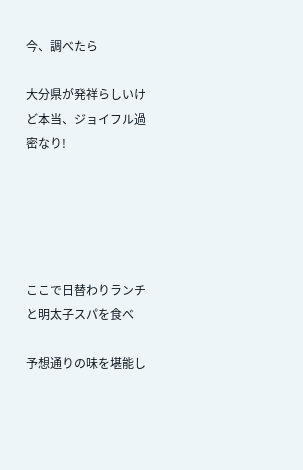今、調べたら

大分県が発祥らしいけど本当、ジョイフル過密なり!





ここで日替わりランチと明太子スパを食べ

予想通りの味を堪能し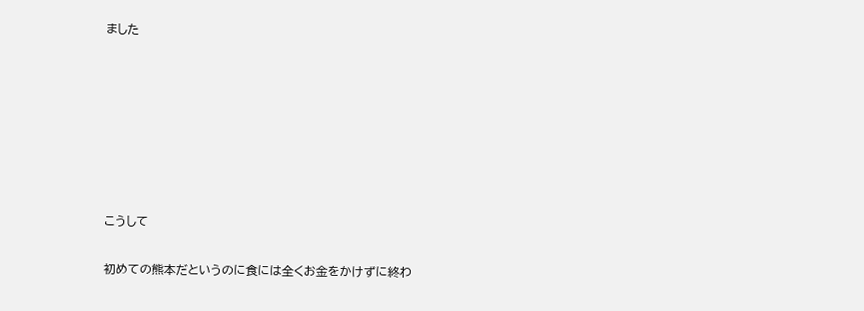ました







こうして

初めての熊本だというのに食には全くお金をかけずに終わ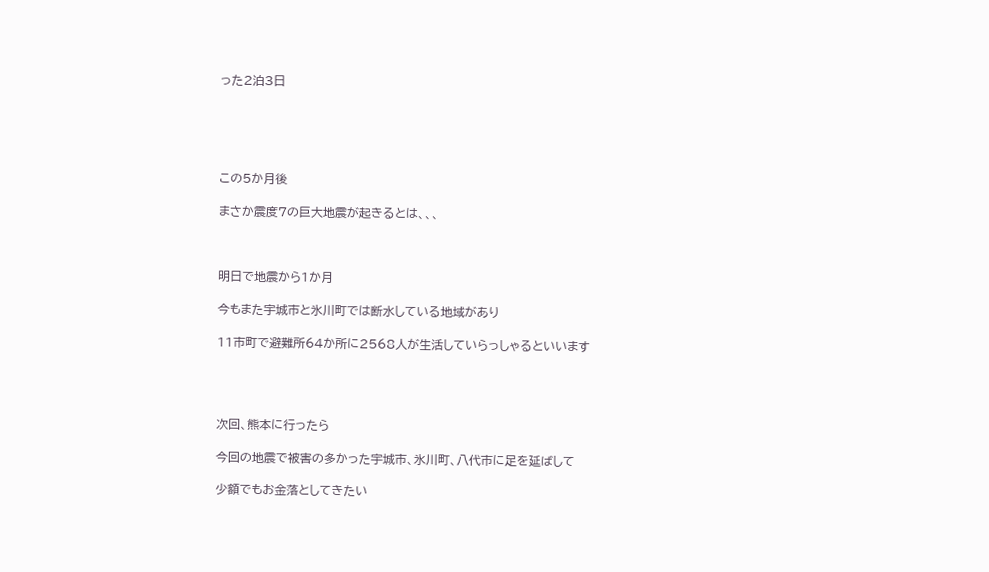った2泊3日





この5か月後

まさか震度7の巨大地震が起きるとは、、、



明日で地震から1か月

今もまた宇城市と氷川町では断水している地域があり

11市町で避難所64か所に2568人が生活していらっしゃるといいます




次回、熊本に行ったら

今回の地震で被害の多かった宇城市、氷川町、八代市に足を延ばして

少額でもお金落としてきたい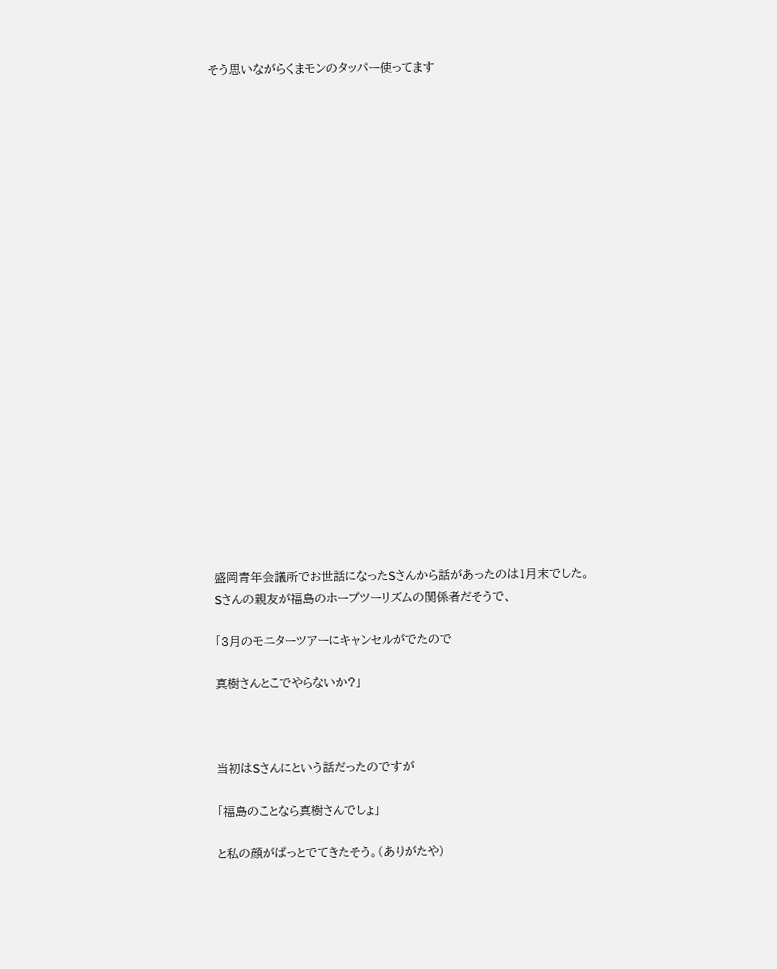そう思いながらくまモンのタッパー使ってます























盛岡青年会議所でお世話になったSさんから話があったのは1月末でした。
Sさんの親友が福島のホープツーリズムの関係者だそうで、

「3月のモニターツアーにキャンセルがでたので

真樹さんとこでやらないか?」



当初はSさんにという話だったのですが

「福島のことなら真樹さんでしょ」

と私の顔がぱっとでてきたそう。(ありがたや)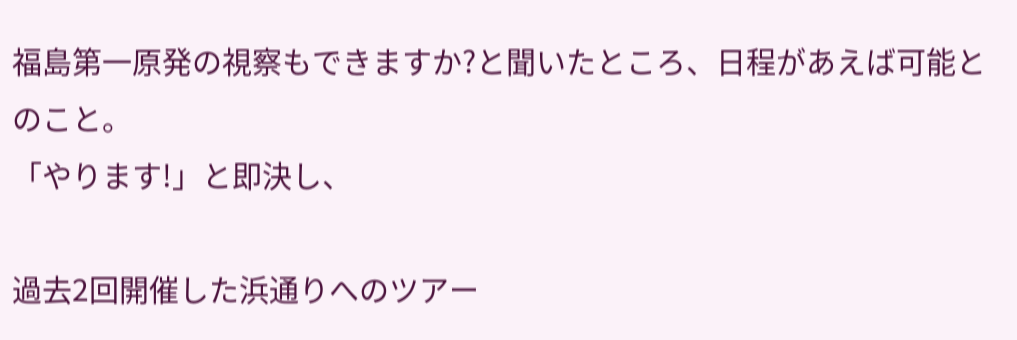福島第一原発の視察もできますか?と聞いたところ、日程があえば可能とのこと。
「やります!」と即決し、

過去2回開催した浜通りへのツアー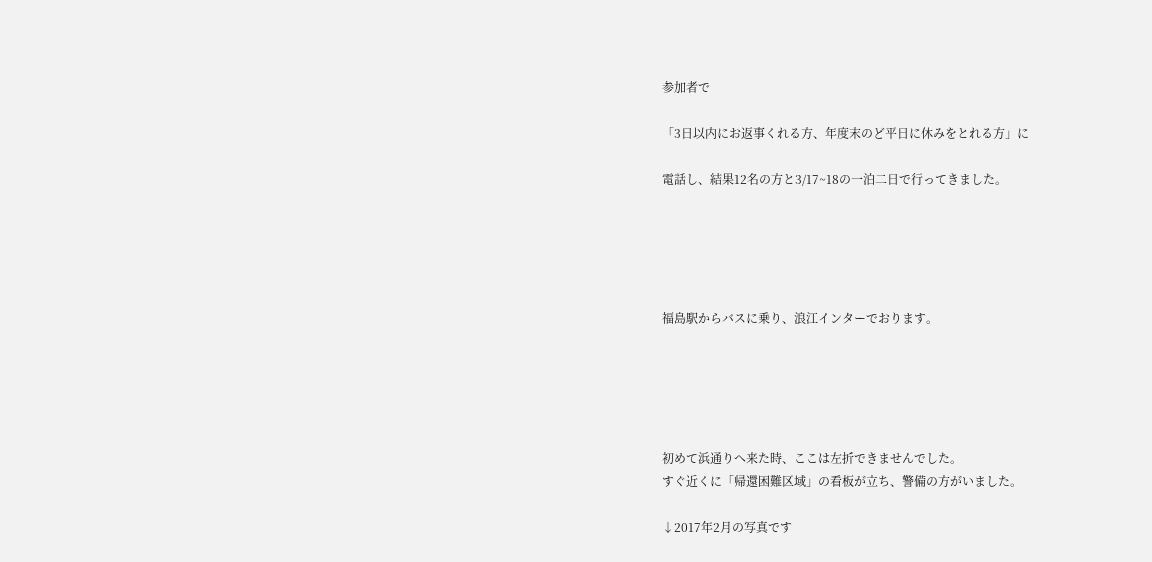参加者で

「3日以内にお返事くれる方、年度末のど平日に休みをとれる方」に

電話し、結果12名の方と3/17~18の一泊二日で行ってきました。





福島駅からバスに乗り、浪江インターでおります。





初めて浜通りへ来た時、ここは左折できませんでした。
すぐ近くに「帰還困難区域」の看板が立ち、警備の方がいました。

↓2017年2月の写真です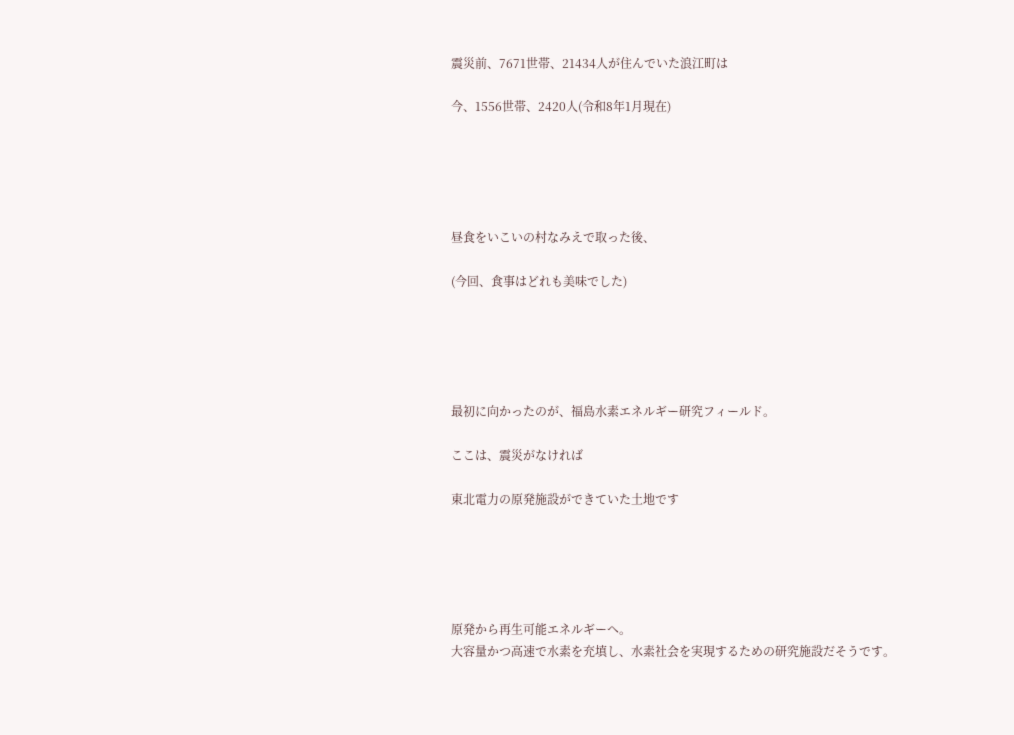震災前、7671世帯、21434人が住んでいた浪江町は

今、1556世帯、2420人(令和8年1月現在)





昼食をいこいの村なみえで取った後、

(今回、食事はどれも美味でした)





最初に向かったのが、福島水素エネルギー研究フィールド。

ここは、震災がなければ

東北電力の原発施設ができていた土地です





原発から再生可能エネルギーへ。
大容量かつ高速で水素を充填し、水素社会を実現するための研究施設だそうです。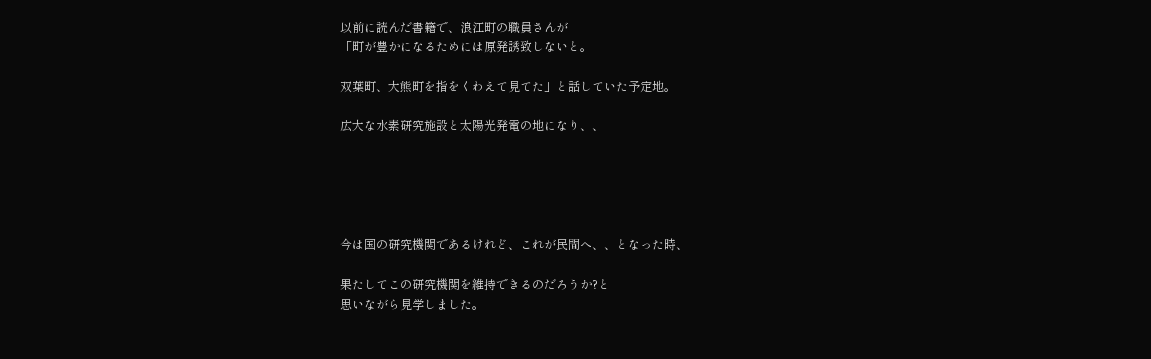以前に読んだ書籍で、浪江町の職員さんが
「町が豊かになるためには原発誘致しないと。

双葉町、大熊町を指をくわえて見てた」と話していた予定地。

広大な水素研究施設と太陽光発電の地になり、、





今は国の研究機関であるけれど、これが民間へ、、となった時、

果たしてこの研究機関を維持できるのだろうか?と
思いながら見学しました。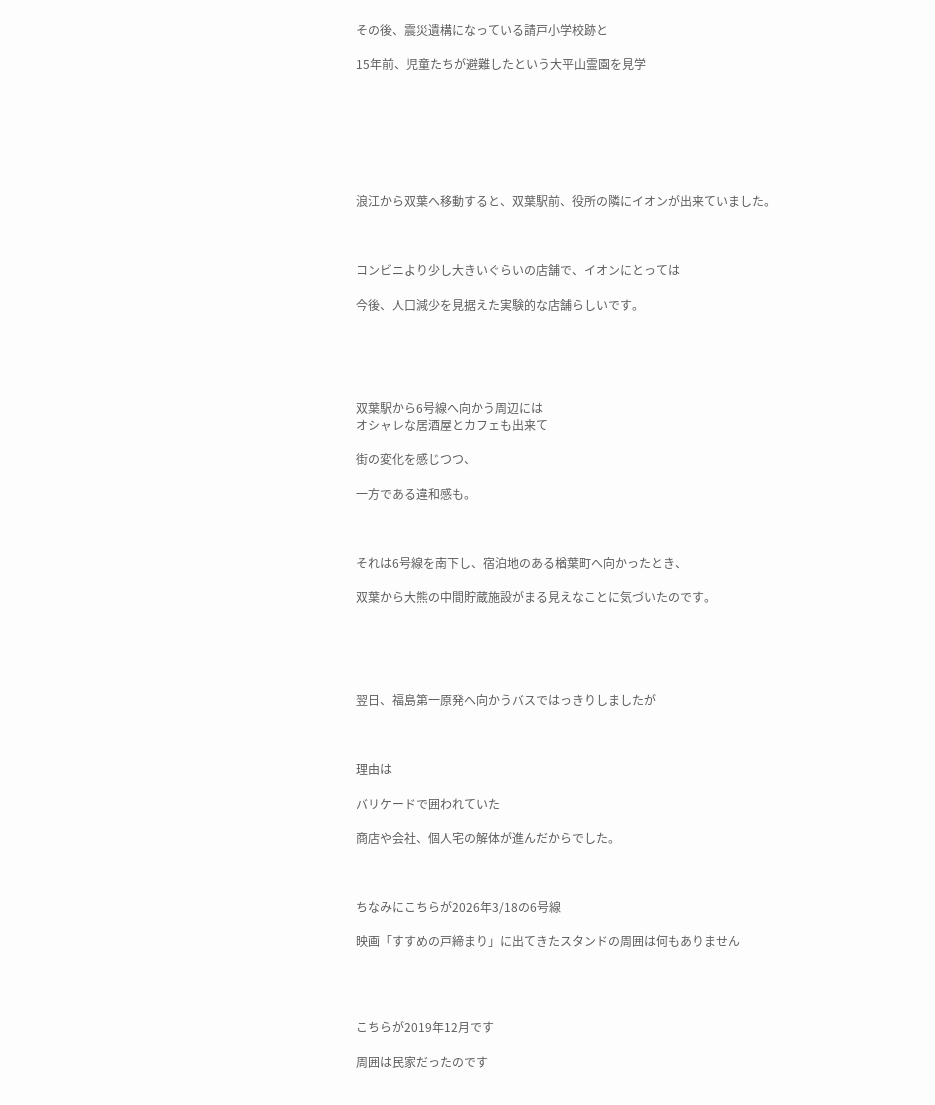その後、震災遺構になっている請戸小学校跡と

15年前、児童たちが避難したという大平山霊園を見学







浪江から双葉へ移動すると、双葉駅前、役所の隣にイオンが出来ていました。



コンビニより少し大きいぐらいの店舗で、イオンにとっては

今後、人口減少を見据えた実験的な店舗らしいです。





双葉駅から6号線へ向かう周辺には
オシャレな居酒屋とカフェも出来て

街の変化を感じつつ、

一方である違和感も。



それは6号線を南下し、宿泊地のある楢葉町へ向かったとき、

双葉から大熊の中間貯蔵施設がまる見えなことに気づいたのです。





翌日、福島第一原発へ向かうバスではっきりしましたが



理由は

バリケードで囲われていた

商店や会社、個人宅の解体が進んだからでした。



ちなみにこちらが2026年3/18の6号線

映画「すすめの戸締まり」に出てきたスタンドの周囲は何もありません




こちらが2019年12月です

周囲は民家だったのです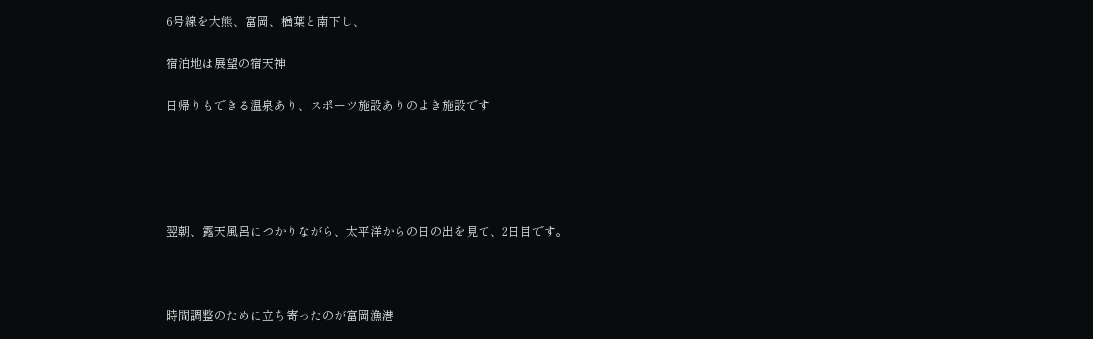6号線を大熊、富岡、楢葉と南下し、

宿泊地は展望の宿天神

日帰りもできる温泉あり、スポーツ施設ありのよき施設です





翌朝、露天風呂につかりながら、太平洋からの日の出を見て、2日目です。



時間調整のために立ち寄ったのが富岡漁港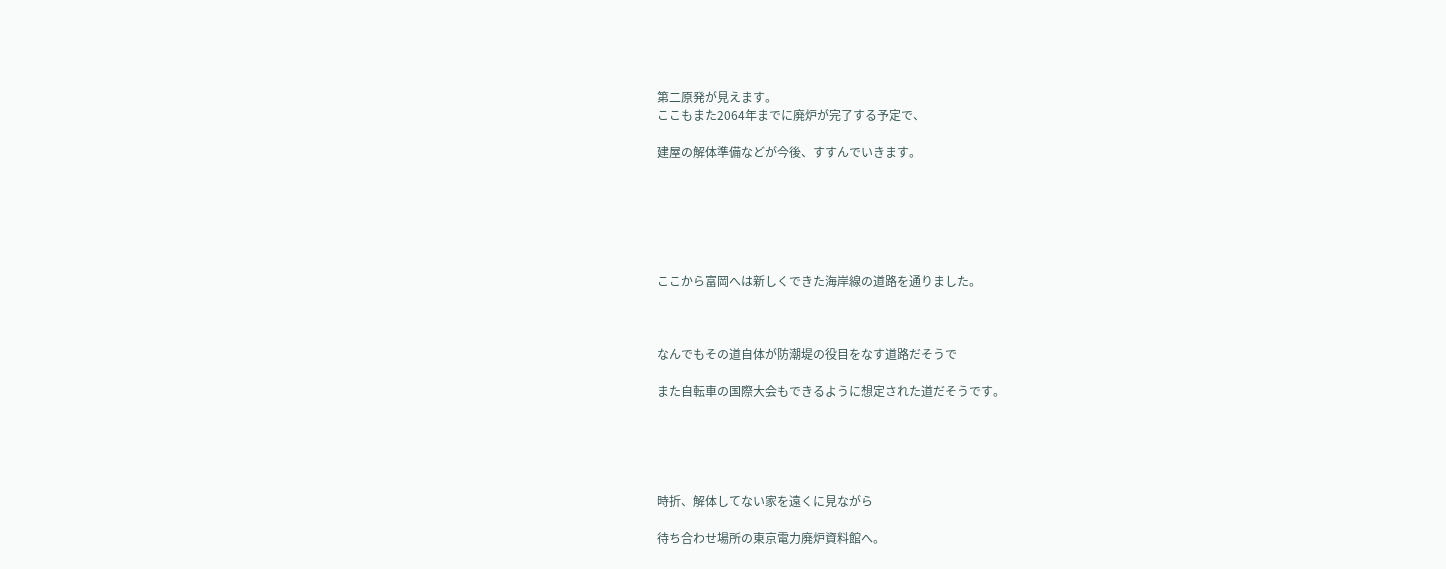第二原発が見えます。
ここもまた2064年までに廃炉が完了する予定で、

建屋の解体準備などが今後、すすんでいきます。






ここから富岡へは新しくできた海岸線の道路を通りました。



なんでもその道自体が防潮堤の役目をなす道路だそうで

また自転車の国際大会もできるように想定された道だそうです。





時折、解体してない家を遠くに見ながら

待ち合わせ場所の東京電力廃炉資料館へ。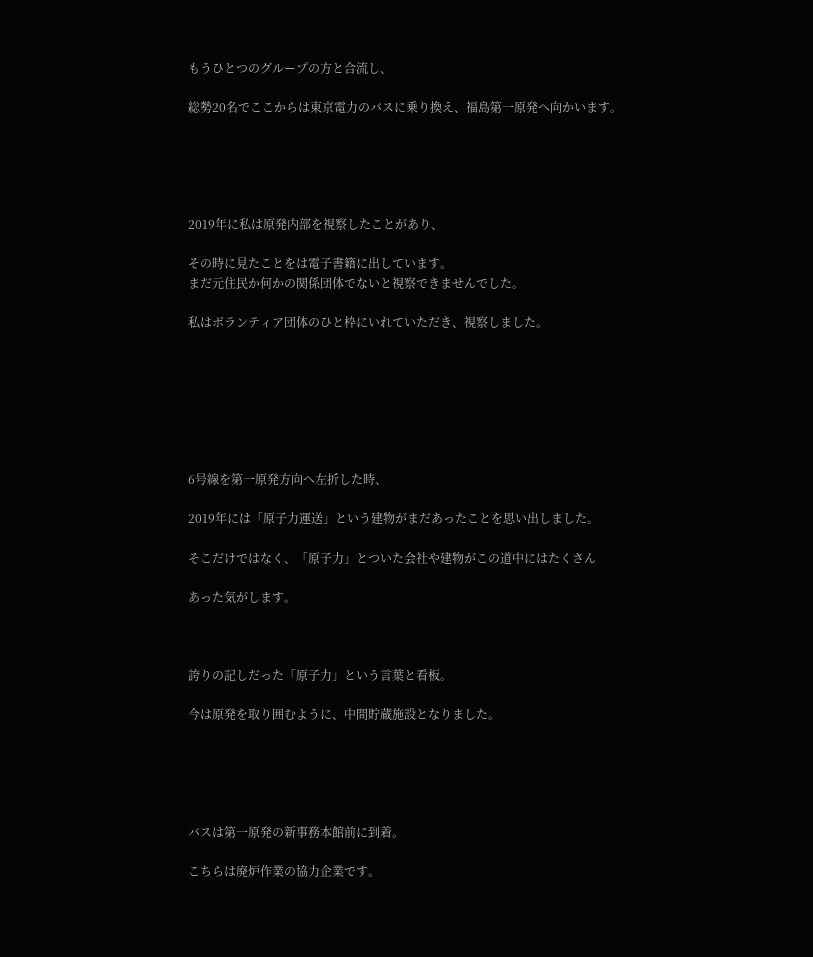もうひとつのグループの方と合流し、

総勢20名でここからは東京電力のバスに乗り換え、福島第一原発へ向かいます。





2019年に私は原発内部を視察したことがあり、

その時に見たことをは電子書籍に出しています。
まだ元住民か何かの関係団体でないと視察できませんでした。

私はボランティア団体のひと枠にいれていただき、視察しました。







6号線を第一原発方向へ左折した時、

2019年には「原子力運送」という建物がまだあったことを思い出しました。

そこだけではなく、「原子力」とついた会社や建物がこの道中にはたくさん

あった気がします。



誇りの記しだった「原子力」という言葉と看板。

今は原発を取り囲むように、中間貯蔵施設となりました。





バスは第一原発の新事務本館前に到着。

こちらは廃炉作業の協力企業です。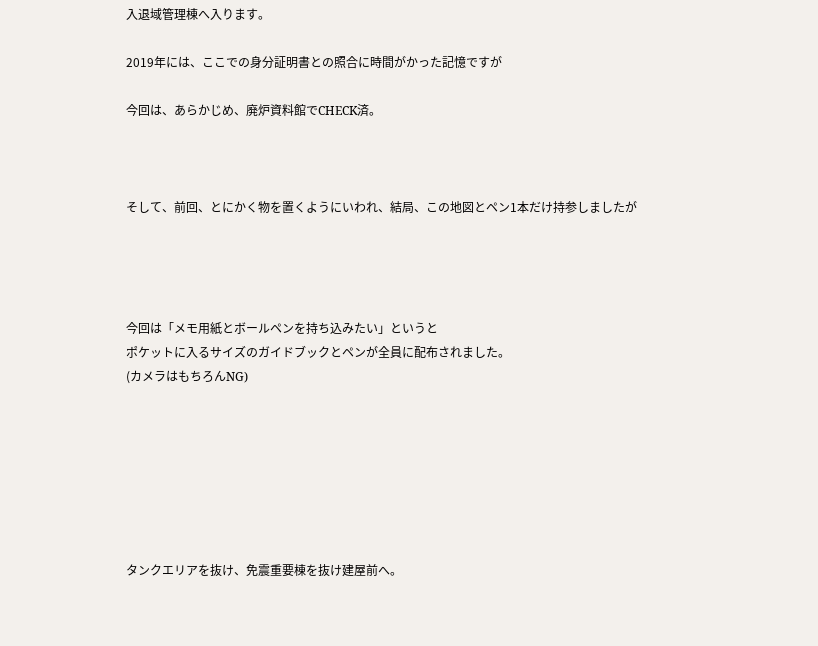入退域管理棟へ入ります。

2019年には、ここでの身分証明書との照合に時間がかった記憶ですが

今回は、あらかじめ、廃炉資料館でCHECK済。



そして、前回、とにかく物を置くようにいわれ、結局、この地図とペン1本だけ持参しましたが




今回は「メモ用紙とボールペンを持ち込みたい」というと
ポケットに入るサイズのガイドブックとペンが全員に配布されました。
(カメラはもちろんNG)







タンクエリアを抜け、免震重要棟を抜け建屋前へ。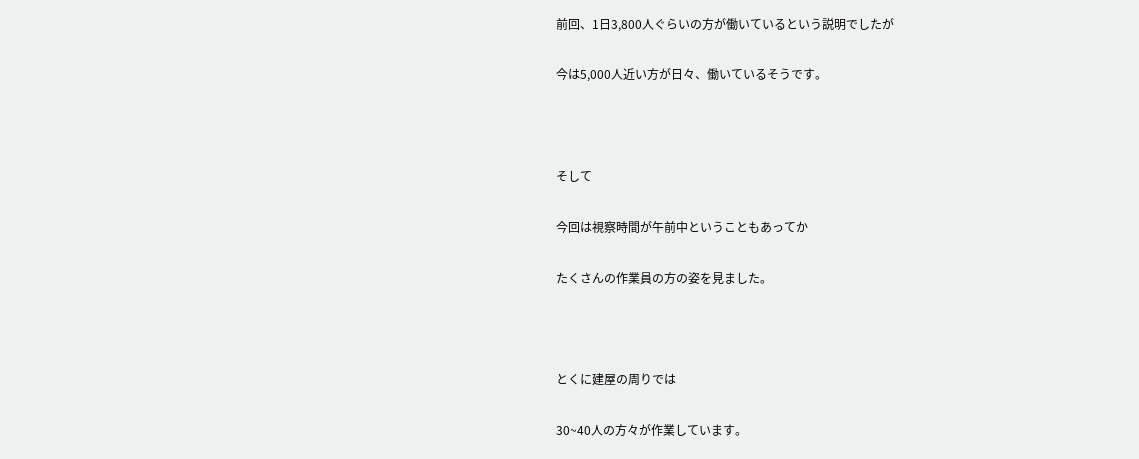前回、1日3,800人ぐらいの方が働いているという説明でしたが

今は5,000人近い方が日々、働いているそうです。



そして

今回は視察時間が午前中ということもあってか

たくさんの作業員の方の姿を見ました。



とくに建屋の周りでは

30~40人の方々が作業しています。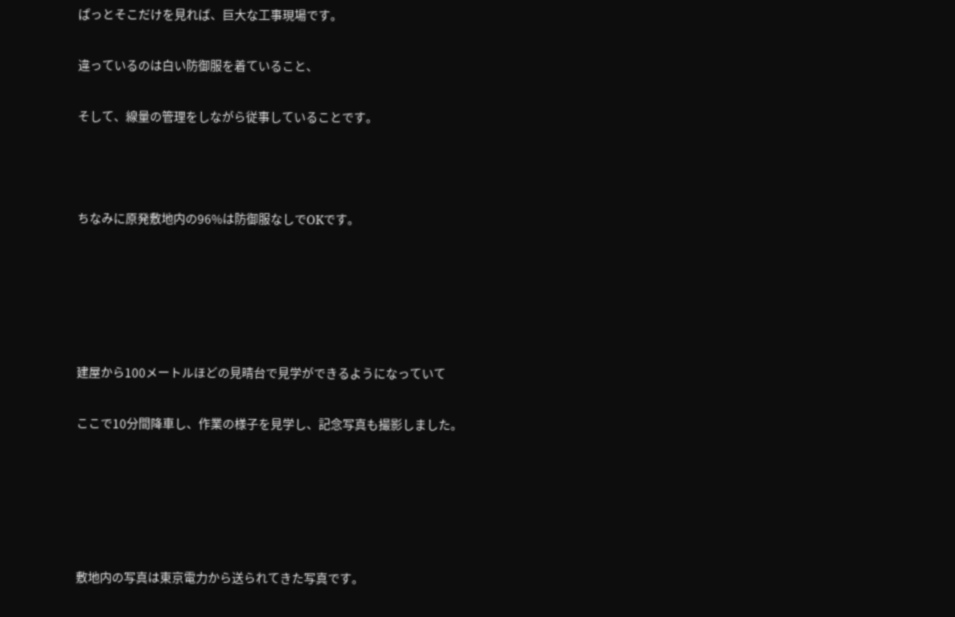ぱっとそこだけを見れば、巨大な工事現場です。

違っているのは白い防御服を着ていること、

そして、線量の管理をしながら従事していることです。



ちなみに原発敷地内の96%は防御服なしでOKです。





建屋から100メートルほどの見晴台で見学ができるようになっていて

ここで10分間降車し、作業の様子を見学し、記念写真も撮影しました。





敷地内の写真は東京電力から送られてきた写真です。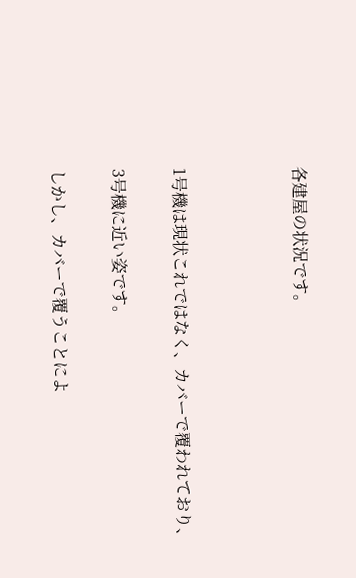各建屋の状況です。



1号機は現状これではなく、カバーで覆われており、

3号機に近い姿です。

しかし、カバーで覆うことによ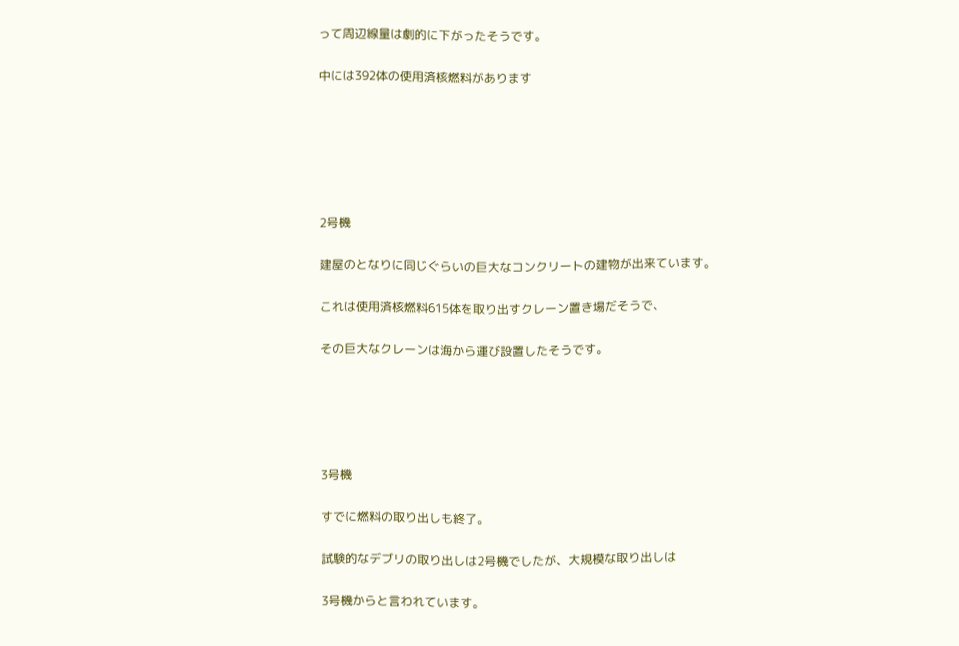って周辺線量は劇的に下がったそうです。

中には392体の使用済核燃料があります






2号機

建屋のとなりに同じぐらいの巨大なコンクリートの建物が出来ています。

これは使用済核燃料615体を取り出すクレーン置き場だそうで、

その巨大なクレーンは海から運び設置したそうです。





3号機

すでに燃料の取り出しも終了。

試験的なデブリの取り出しは2号機でしたが、大規模な取り出しは

3号機からと言われています。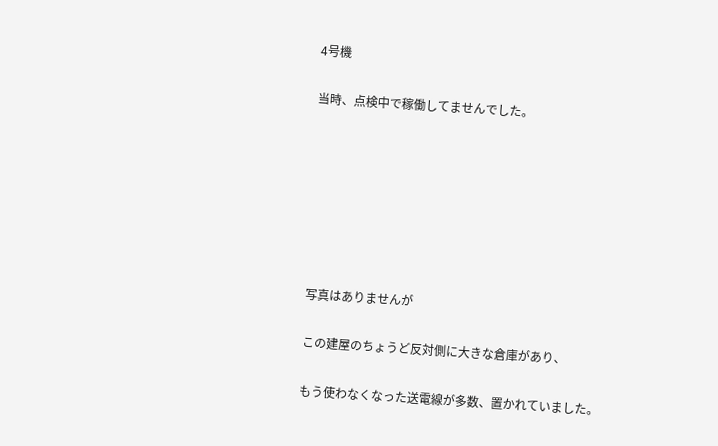4号機

当時、点検中で稼働してませんでした。







写真はありませんが

この建屋のちょうど反対側に大きな倉庫があり、

もう使わなくなった送電線が多数、置かれていました。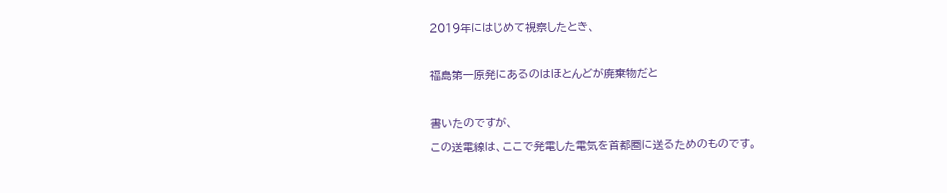2019年にはじめて視察したとき、

福島第一原発にあるのはほとんどが廃棄物だと

書いたのですが、
この送電線は、ここで発電した電気を首都圏に送るためのものです。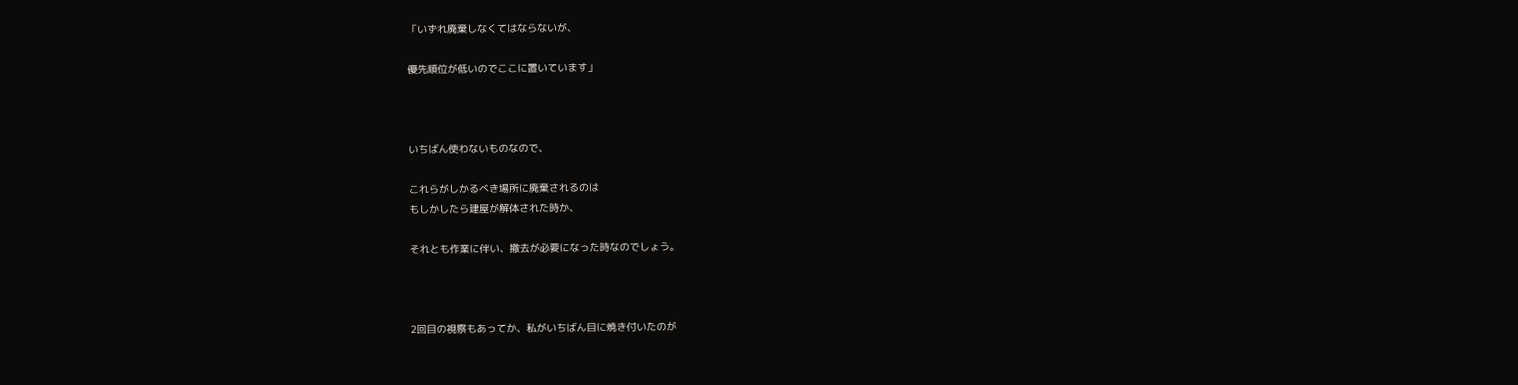「いずれ廃棄しなくてはならないが、

優先順位が低いのでここに置いています」



いちばん使わないものなので、

これらがしかるべき場所に廃棄されるのは
もしかしたら建屋が解体された時か、

それとも作業に伴い、撤去が必要になった時なのでしょう。



2回目の視察もあってか、私がいちばん目に焼き付いたのが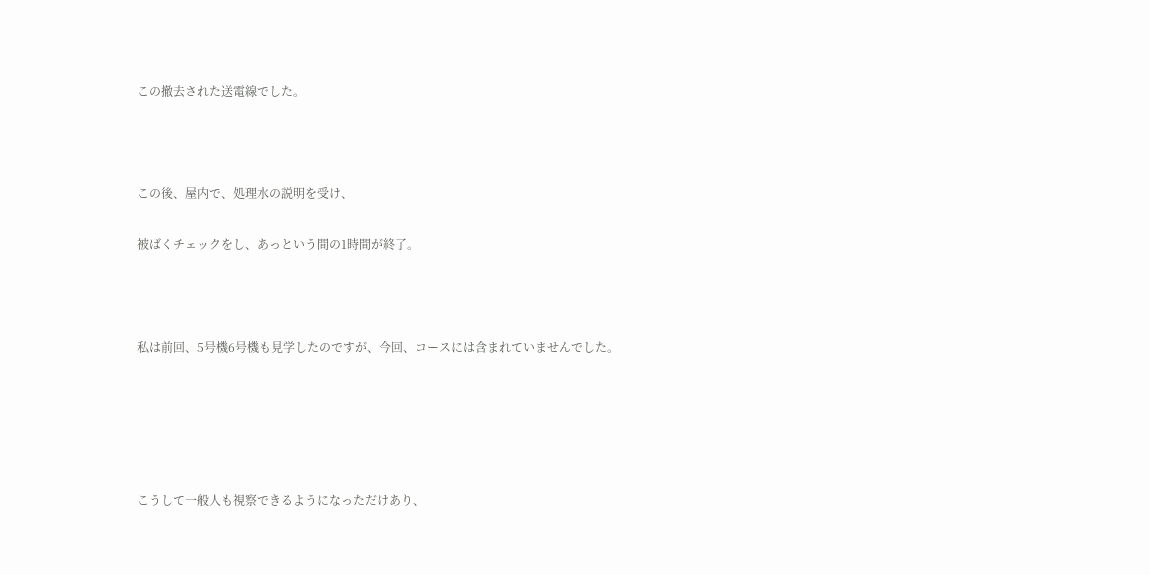この撤去された送電線でした。



この後、屋内で、処理水の説明を受け、

被ばくチェックをし、あっという間の1時間が終了。



私は前回、5号機6号機も見学したのですが、今回、コースには含まれていませんでした。





こうして一般人も視察できるようになっただけあり、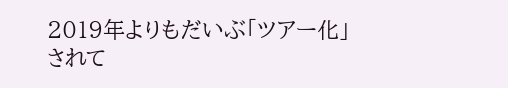2019年よりもだいぶ「ツアー化」されて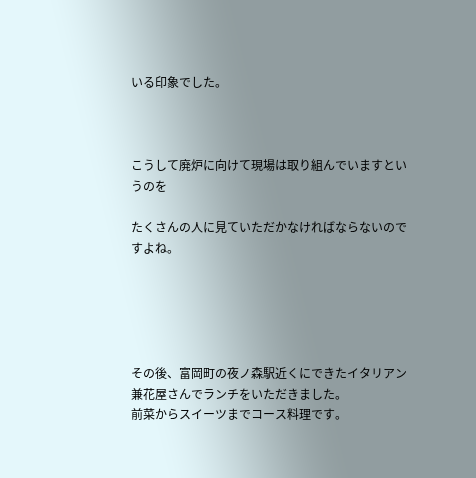いる印象でした。



こうして廃炉に向けて現場は取り組んでいますというのを

たくさんの人に見ていただかなければならないのですよね。





その後、富岡町の夜ノ森駅近くにできたイタリアン兼花屋さんでランチをいただきました。
前菜からスイーツまでコース料理です。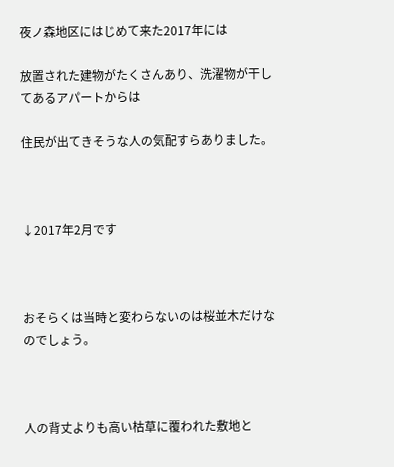夜ノ森地区にはじめて来た2017年には

放置された建物がたくさんあり、洗濯物が干してあるアパートからは

住民が出てきそうな人の気配すらありました。



↓2017年2月です



おそらくは当時と変わらないのは桜並木だけなのでしょう。



人の背丈よりも高い枯草に覆われた敷地と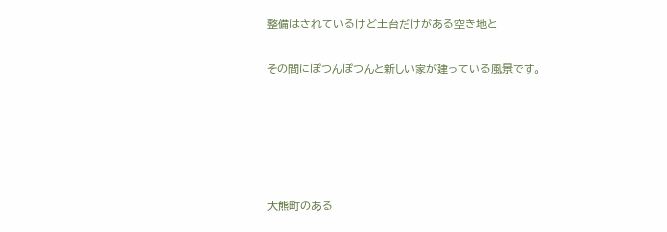整備はされているけど土台だけがある空き地と

その間にぽつんぽつんと新しい家が建っている風景です。





大熊町のある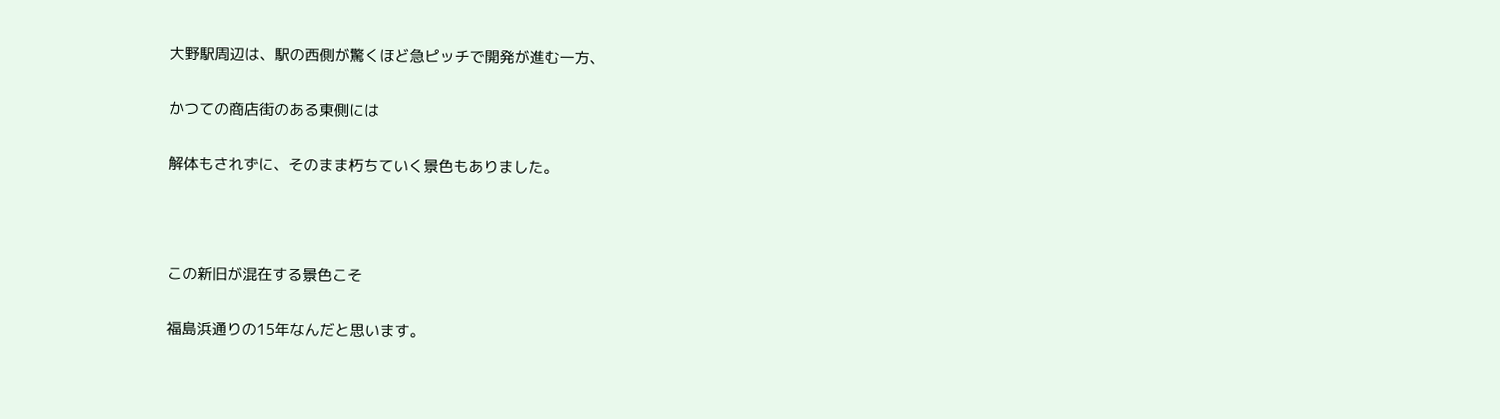大野駅周辺は、駅の西側が驚くほど急ピッチで開発が進む一方、

かつての商店街のある東側には

解体もされずに、そのまま朽ちていく景色もありました。



この新旧が混在する景色こそ

福島浜通りの15年なんだと思います。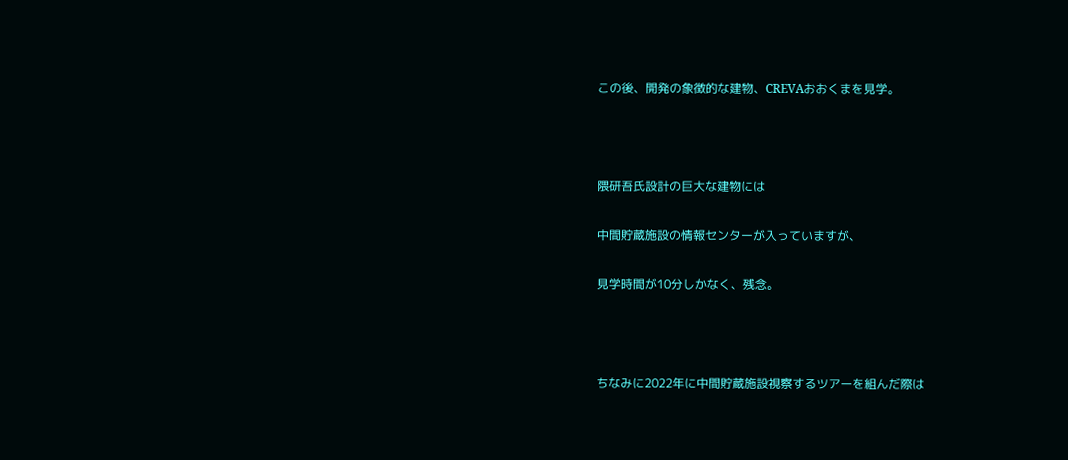この後、開発の象徴的な建物、CREVAおおくまを見学。



隈研吾氏設計の巨大な建物には

中間貯蔵施設の情報センターが入っていますが、

見学時間が10分しかなく、残念。



ちなみに2022年に中間貯蔵施設視察するツアーを組んだ際は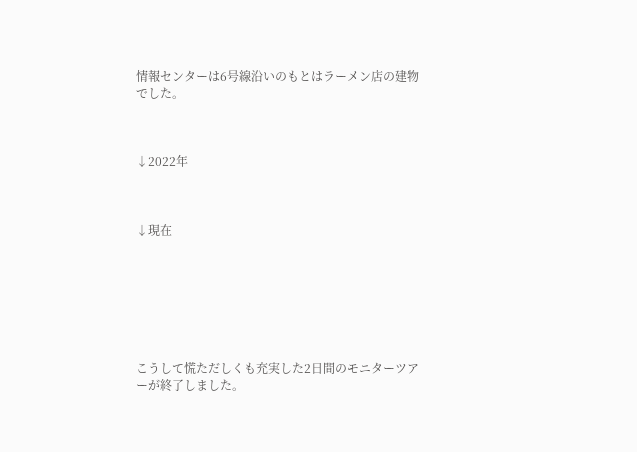情報センターは6号線沿いのもとはラーメン店の建物でした。



↓2022年



↓現在







こうして慌ただしくも充実した2日間のモニターツアーが終了しました。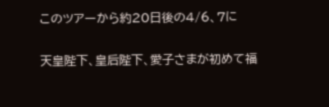このツアーから約20日後の4/6、7に

天皇陛下、皇后陛下、愛子さまが初めて福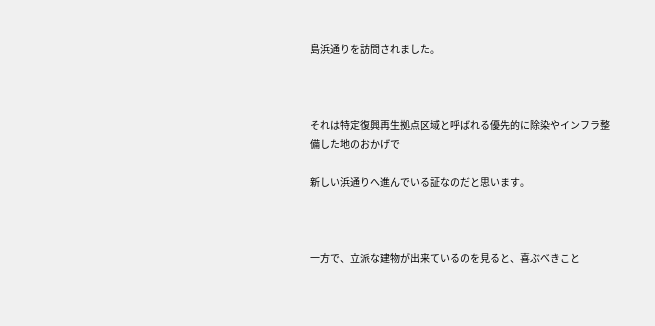島浜通りを訪問されました。



それは特定復興再生拠点区域と呼ばれる優先的に除染やインフラ整備した地のおかげで

新しい浜通りへ進んでいる証なのだと思います。



一方で、立派な建物が出来ているのを見ると、喜ぶべきこと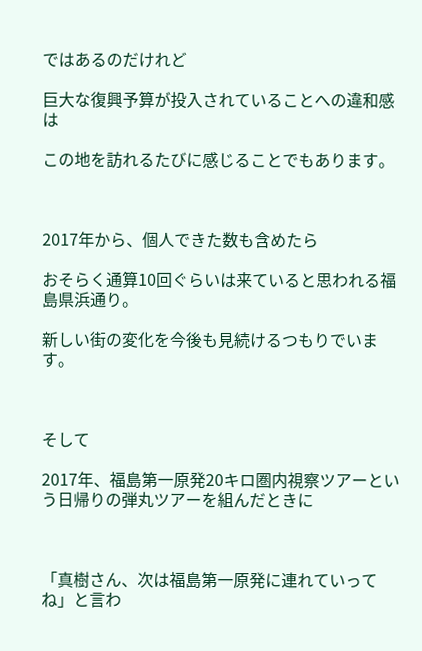ではあるのだけれど

巨大な復興予算が投入されていることへの違和感は

この地を訪れるたびに感じることでもあります。



2017年から、個人できた数も含めたら

おそらく通算10回ぐらいは来ていると思われる福島県浜通り。

新しい街の変化を今後も見続けるつもりでいます。



そして

2017年、福島第一原発20キロ圏内視察ツアーという日帰りの弾丸ツアーを組んだときに



「真樹さん、次は福島第一原発に連れていってね」と言わ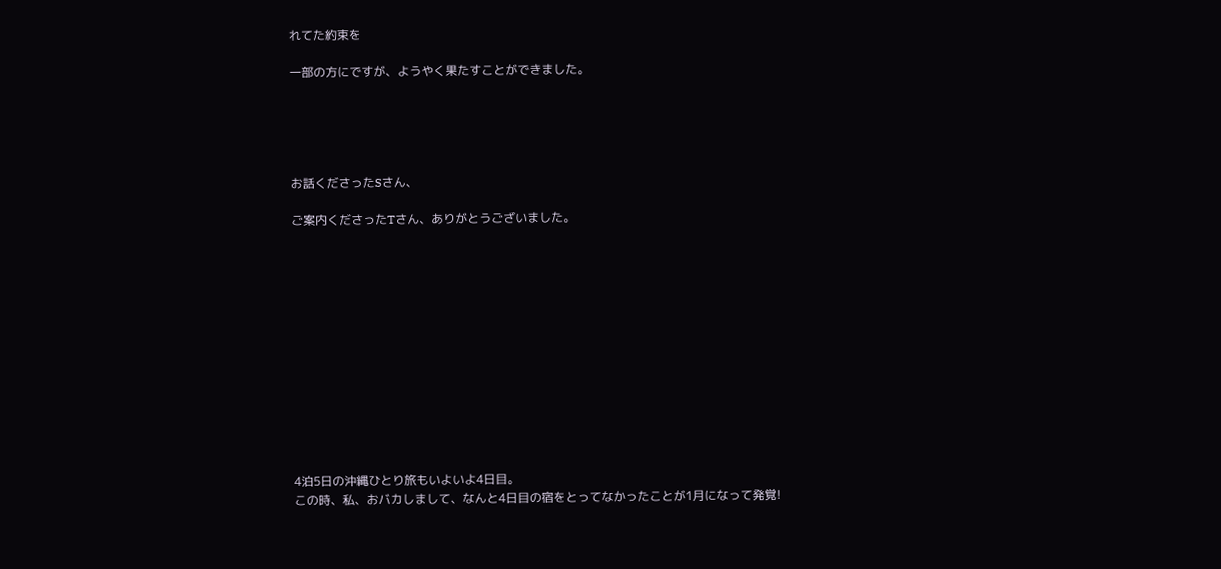れてた約束を

一部の方にですが、ようやく果たすことができました。





お話くださったSさん、

ご案内くださったTさん、ありがとうございました。













4泊5日の沖縄ひとり旅もいよいよ4日目。
この時、私、おバカしまして、なんと4日目の宿をとってなかったことが1月になって発覚!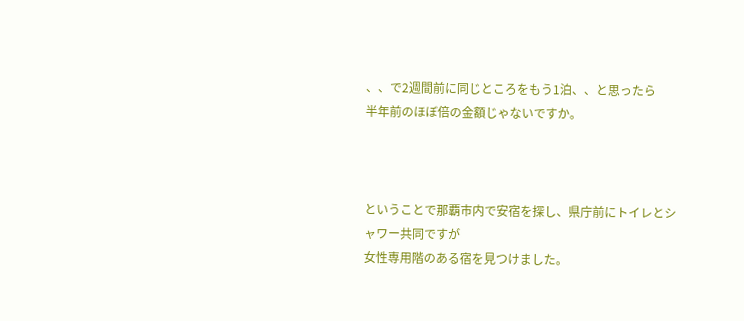、、で2週間前に同じところをもう1泊、、と思ったら
半年前のほぼ倍の金額じゃないですか。



ということで那覇市内で安宿を探し、県庁前にトイレとシャワー共同ですが
女性専用階のある宿を見つけました。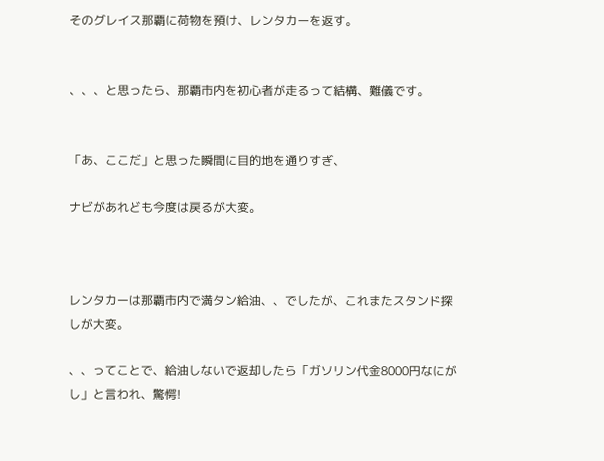そのグレイス那覇に荷物を預け、レンタカーを返す。


、、、と思ったら、那覇市内を初心者が走るって結構、難儀です。


「あ、ここだ」と思った瞬間に目的地を通りすぎ、

ナビがあれども今度は戻るが大変。



レンタカーは那覇市内で満タン給油、、でしたが、これまたスタンド探しが大変。

、、ってことで、給油しないで返却したら「ガソリン代金8000円なにがし」と言われ、驚愕!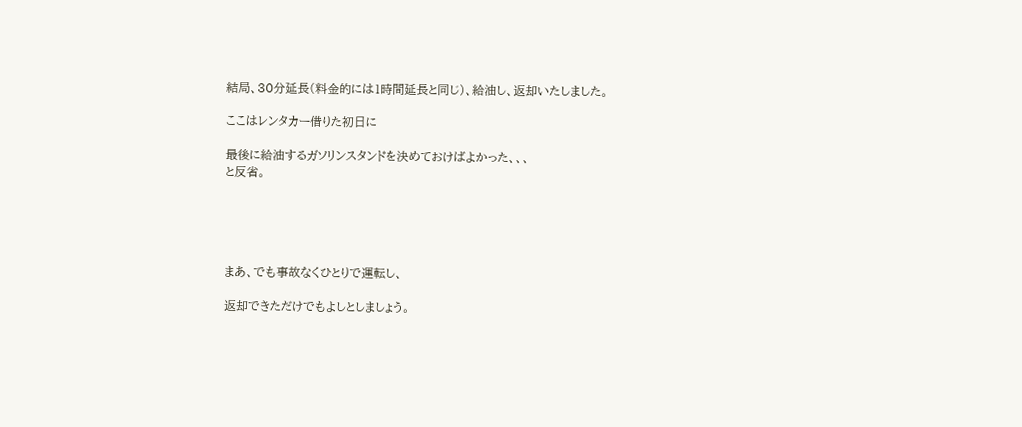結局、30分延長(料金的には1時間延長と同じ)、給油し、返却いたしました。

ここはレンタカー借りた初日に

最後に給油するガソリンスタンドを決めておけばよかった、、、
と反省。





まあ、でも事故なくひとりで運転し、

返却できただけでもよしとしましょう。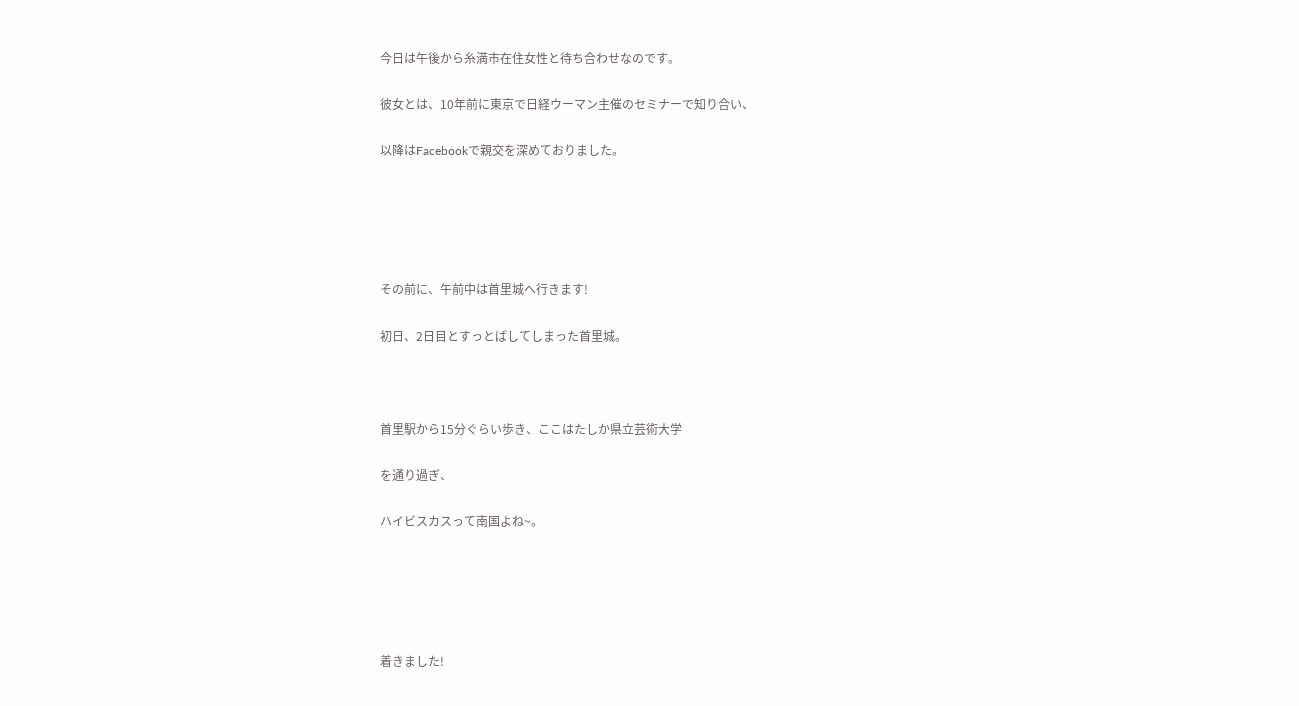今日は午後から糸満市在住女性と待ち合わせなのです。

彼女とは、10年前に東京で日経ウーマン主催のセミナーで知り合い、

以降はFacebookで親交を深めておりました。





その前に、午前中は首里城へ行きます!

初日、2日目とすっとばしてしまった首里城。



首里駅から15分ぐらい歩き、ここはたしか県立芸術大学

を通り過ぎ、

ハイビスカスって南国よね~。





着きました!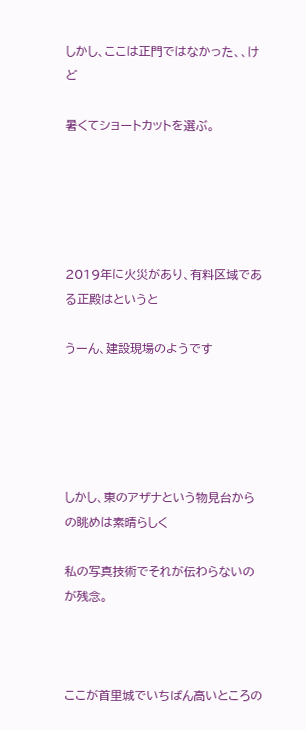しかし、ここは正門ではなかった、、けど

暑くてショートカットを選ぶ。





2019年に火災があり、有料区域である正殿はというと

うーん、建設現場のようです





しかし、東のアザナという物見台からの眺めは素晴らしく

私の写真技術でそれが伝わらないのが残念。



ここが首里城でいちばん高いところの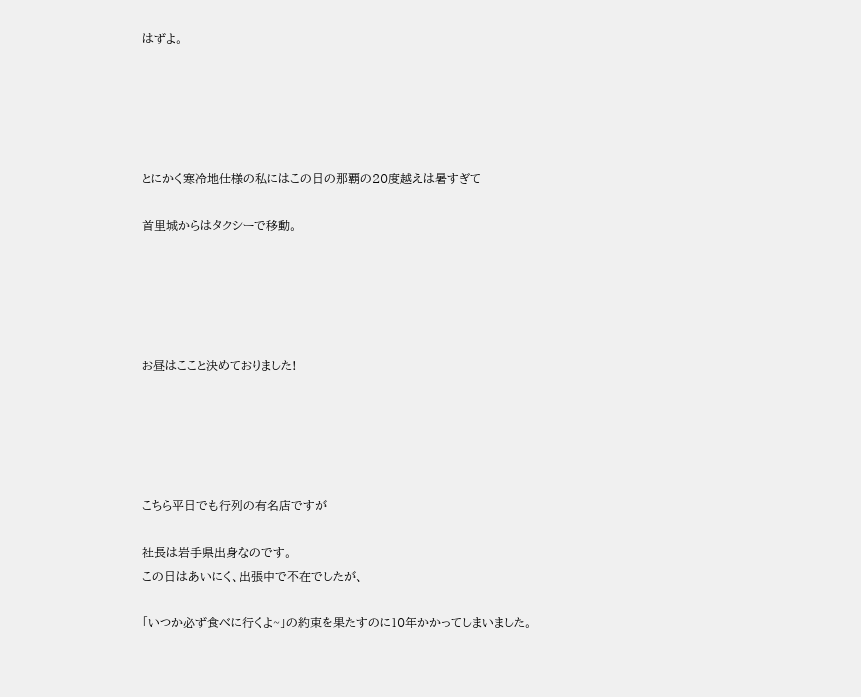はずよ。





とにかく寒冷地仕様の私にはこの日の那覇の20度越えは暑すぎて

首里城からはタクシーで移動。





お昼はここと決めておりました!





こちら平日でも行列の有名店ですが

社長は岩手県出身なのです。
この日はあいにく、出張中で不在でしたが、

「いつか必ず食べに行くよ~」の約束を果たすのに10年かかってしまいました。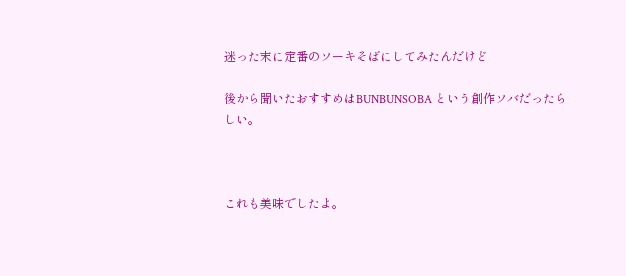迷った末に定番のソーキそばにしてみたんだけど

後から聞いたおすすめはBUNBUNSOBA という創作ソバだったらしい。



これも美味でしたよ。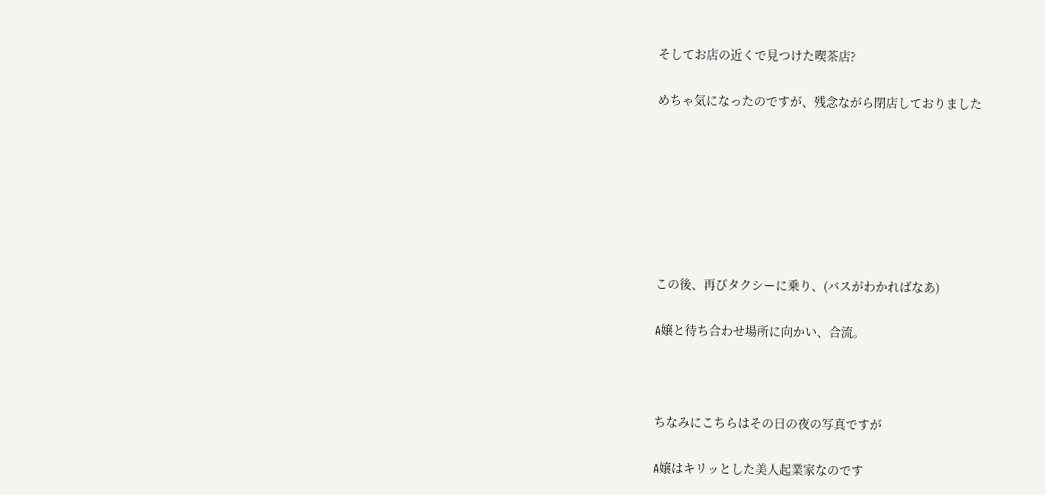そしてお店の近くで見つけた喫茶店?

めちゃ気になったのですが、残念ながら閉店しておりました







この後、再びタクシーに乗り、(バスがわかればなあ)

A嬢と待ち合わせ場所に向かい、合流。



ちなみにこちらはその日の夜の写真ですが

A嬢はキリッとした美人起業家なのです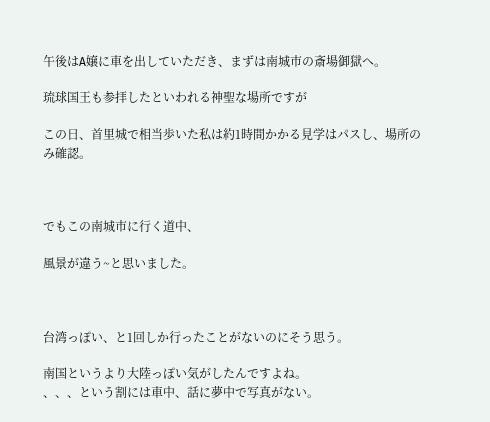午後はA嬢に車を出していただき、まずは南城市の斎場御獄へ。

琉球国王も参拝したといわれる神聖な場所ですが

この日、首里城で相当歩いた私は約1時間かかる見学はパスし、場所のみ確認。



でもこの南城市に行く道中、

風景が違う~と思いました。



台湾っぽい、と1回しか行ったことがないのにそう思う。

南国というより大陸っぽい気がしたんですよね。
、、、という割には車中、話に夢中で写真がない。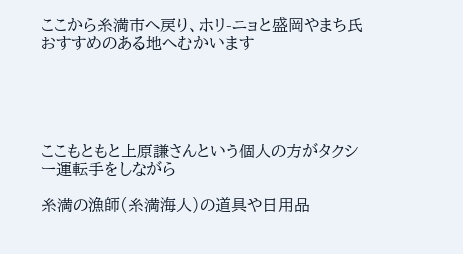ここから糸満市へ戻り、ホリ-ニョと盛岡やまち氏
おすすめのある地へむかいます





ここもともと上原謙さんという個人の方がタクシー運転手をしながら

糸満の漁師(糸満海人)の道具や日用品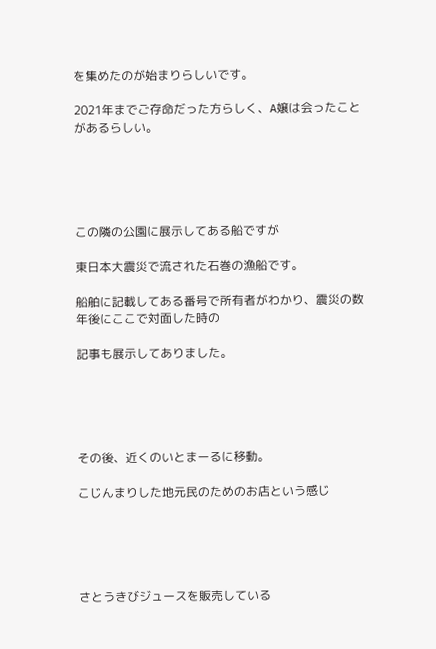を集めたのが始まりらしいです。

2021年までご存命だった方らしく、A嬢は会ったことがあるらしい。





この隣の公園に展示してある船ですが

東日本大震災で流された石巻の漁船です。

船舶に記載してある番号で所有者がわかり、震災の数年後にここで対面した時の

記事も展示してありました。





その後、近くのいとまーるに移動。

こじんまりした地元民のためのお店という感じ





さとうきびジュースを販売している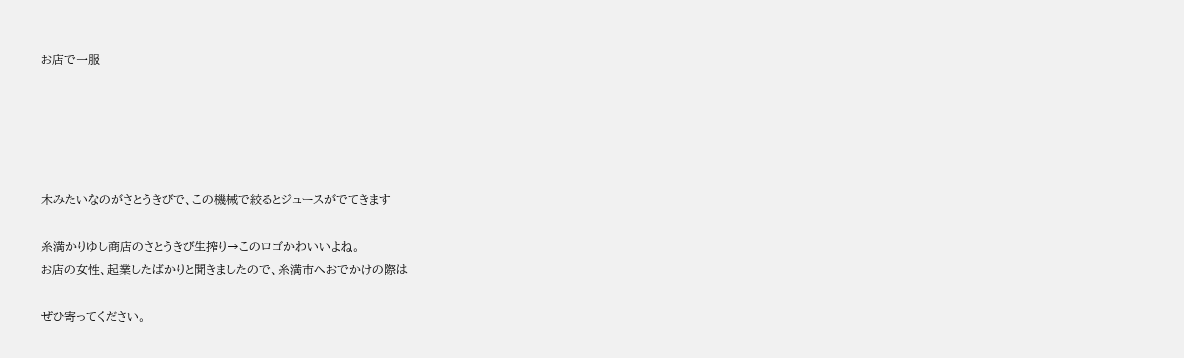お店で一服





木みたいなのがさとうきびで、この機械で絞るとジュースがでてきます

糸満かりゆし商店のさとうきび生搾り→このロゴかわいいよね。
お店の女性、起業したばかりと聞きましたので、糸満市へおでかけの際は

ぜひ寄ってください。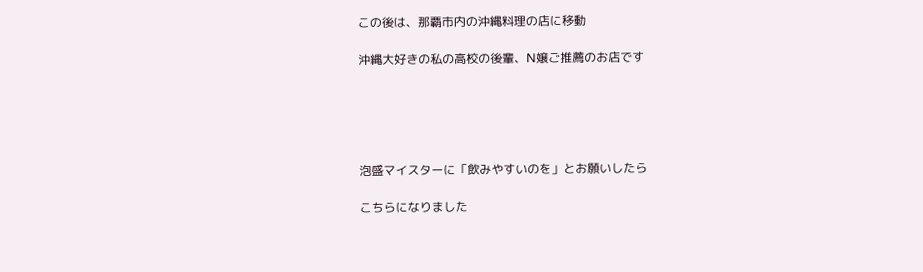この後は、那覇市内の沖縄料理の店に移動

沖縄大好きの私の高校の後輩、N嬢ご推薦のお店です





泡盛マイスターに「飲みやすいのを」とお願いしたら

こちらになりました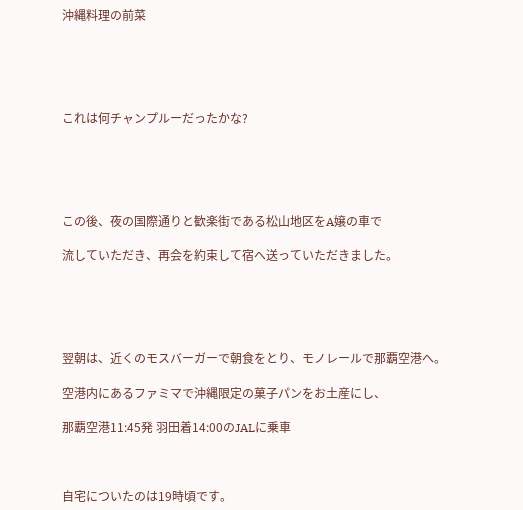沖縄料理の前菜





これは何チャンプルーだったかな?





この後、夜の国際通りと歓楽街である松山地区をA嬢の車で

流していただき、再会を約束して宿へ送っていただきました。





翌朝は、近くのモスバーガーで朝食をとり、モノレールで那覇空港へ。

空港内にあるファミマで沖縄限定の菓子パンをお土産にし、

那覇空港11:45発 羽田着14:00のJALに乗車



自宅についたのは19時頃です。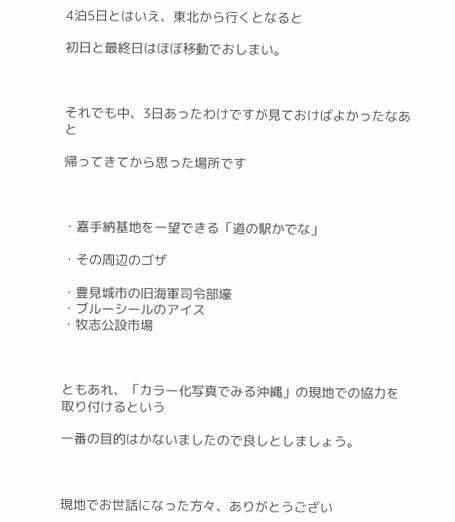4泊5日とはいえ、東北から行くとなると

初日と最終日はほぼ移動でおしまい。



それでも中、3日あったわけですが見ておけばよかったなあと

帰ってきてから思った場所です



・嘉手納基地を一望できる「道の駅かでな」

・その周辺のゴザ

・豊見城市の旧海軍司令部壕
・ブルーシールのアイス
・牧志公設市場



ともあれ、「カラー化写真でみる沖縄」の現地での協力を取り付けるという

一番の目的はかないましたので良しとしましょう。



現地でお世話になった方々、ありがとうござい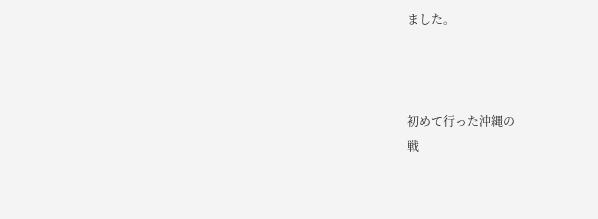ました。



初めて行った沖縄の
戦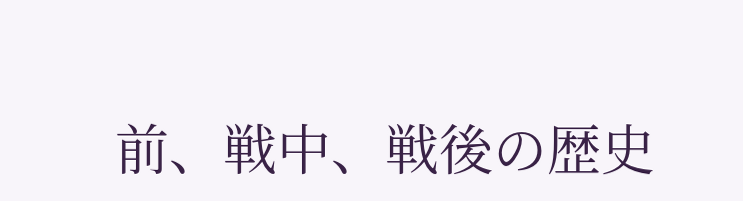前、戦中、戦後の歴史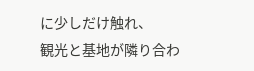に少しだけ触れ、
観光と基地が隣り合わ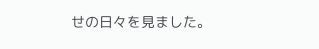せの日々を見ました。